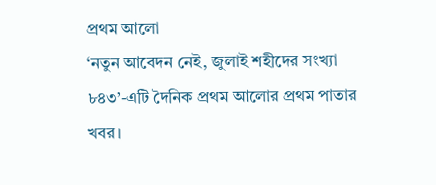প্রথম আলো
‘নতুন আবেদন নেই, জুলাই শহীদের সংখ্যা ৮৪৩’-এটি দৈনিক প্রথম আলোর প্রথম পাতার খবর।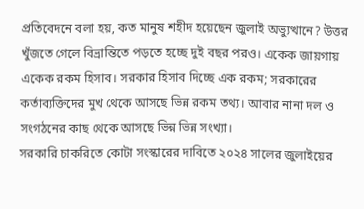প্রতিবেদনে বলা হয়, কত মানুষ শহীদ হয়েছেন জুলাই অভ্যুত্থানে? উত্তর খুঁজতে গেলে বিভ্রান্তিতে পড়তে হচ্ছে দুই বছর পরও। একেক জায়গায় একেক রকম হিসাব। সরকার হিসাব দিচ্ছে এক রকম; সরকারের কর্তাব্যক্তিদের মুখ থেকে আসছে ভিন্ন রকম তথ্য। আবার নানা দল ও সংগঠনের কাছ থেকে আসছে ভিন্ন ভিন্ন সংখ্যা।
সরকারি চাকরিতে কোটা সংস্কারের দাবিতে ২০২৪ সালের জুলাইয়ের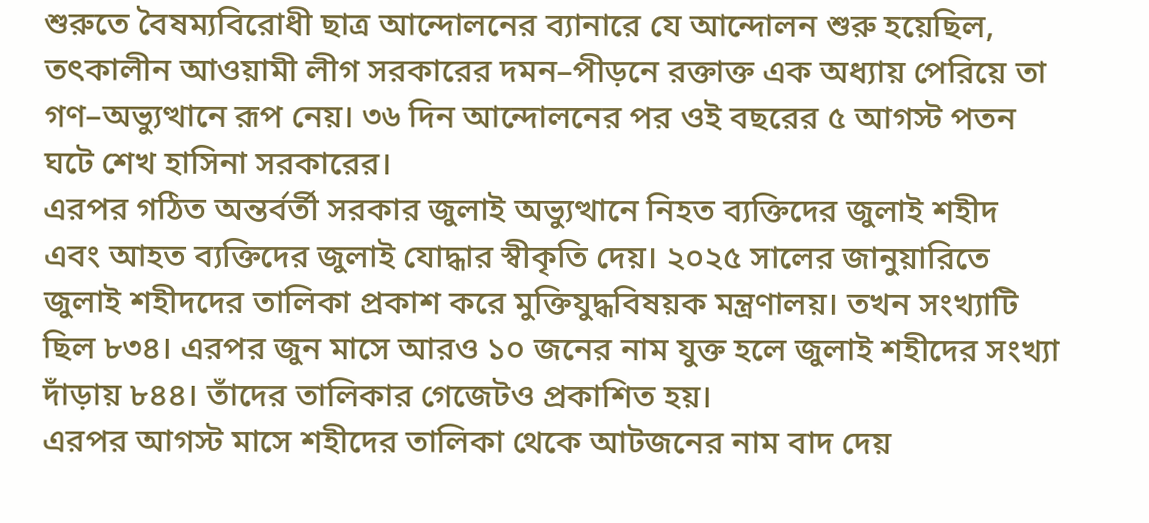শুরুতে বৈষম্যবিরোধী ছাত্র আন্দোলনের ব্যানারে যে আন্দোলন শুরু হয়েছিল, তৎকালীন আওয়ামী লীগ সরকারের দমন–পীড়নে রক্তাক্ত এক অধ্যায় পেরিয়ে তা গণ–অভ্যুত্থানে রূপ নেয়। ৩৬ দিন আন্দোলনের পর ওই বছরের ৫ আগস্ট পতন ঘটে শেখ হাসিনা সরকারের।
এরপর গঠিত অন্তর্বর্তী সরকার জুলাই অভ্যুত্থানে নিহত ব্যক্তিদের জুলাই শহীদ এবং আহত ব্যক্তিদের জুলাই যোদ্ধার স্বীকৃতি দেয়। ২০২৫ সালের জানুয়ারিতে জুলাই শহীদদের তালিকা প্রকাশ করে মুক্তিযুদ্ধবিষয়ক মন্ত্রণালয়। তখন সংখ্যাটি ছিল ৮৩৪। এরপর জুন মাসে আরও ১০ জনের নাম যুক্ত হলে জুলাই শহীদের সংখ্যা দাঁড়ায় ৮৪৪। তাঁদের তালিকার গেজেটও প্রকাশিত হয়।
এরপর আগস্ট মাসে শহীদের তালিকা থেকে আটজনের নাম বাদ দেয়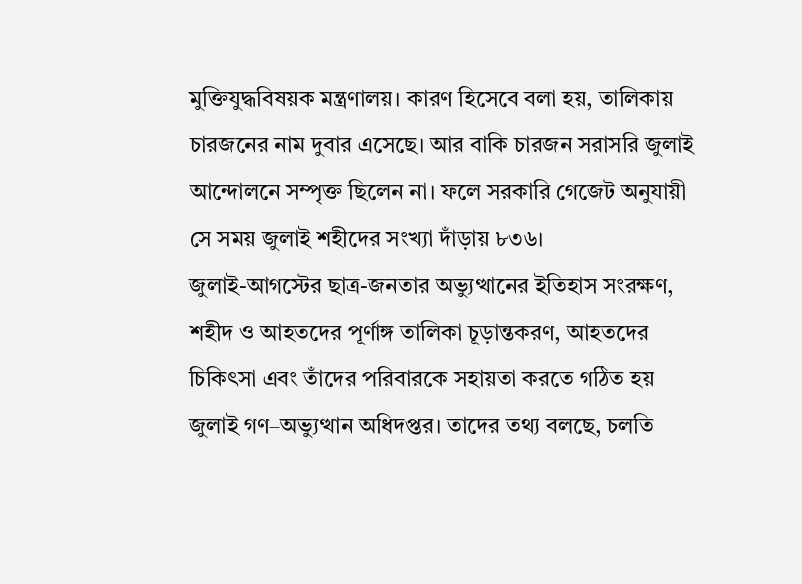মুক্তিযুদ্ধবিষয়ক মন্ত্রণালয়। কারণ হিসেবে বলা হয়, তালিকায় চারজনের নাম দুবার এসেছে। আর বাকি চারজন সরাসরি জুলাই আন্দোলনে সম্পৃক্ত ছিলেন না। ফলে সরকারি গেজেট অনুযায়ী সে সময় জুলাই শহীদের সংখ্যা দাঁড়ায় ৮৩৬।
জুলাই-আগস্টের ছাত্র-জনতার অভ্যুত্থানের ইতিহাস সংরক্ষণ, শহীদ ও আহতদের পূর্ণাঙ্গ তালিকা চূড়ান্তকরণ, আহতদের চিকিৎসা এবং তাঁদের পরিবারকে সহায়তা করতে গঠিত হয় জুলাই গণ–অভ্যুত্থান অধিদপ্তর। তাদের তথ্য বলছে, চলতি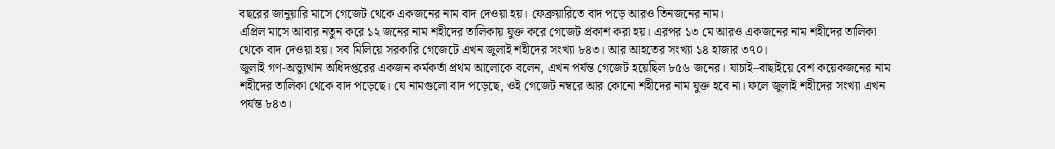বছরের জানুয়ারি মাসে গেজেট থেকে একজনের নাম বাদ দেওয়া হয়। ফেব্রুয়ারিতে বাদ পড়ে আরও তিনজনের নাম।
এপ্রিল মাসে আবার নতুন করে ১২ জনের নাম শহীদের তালিকায় যুক্ত করে গেজেট প্রকাশ করা হয়। এরপর ১৩ মে আরও একজনের নাম শহীদের তালিকা থেকে বাদ দেওয়া হয়। সব মিলিয়ে সরকারি গেজেটে এখন জুলাই শহীদের সংখ্যা ৮৪৩। আর আহতের সংখ্যা ১৪ হাজার ৩৭০।
জুলাই গণ-অভ্যুত্থান অধিদপ্তরের একজন কর্মকর্তা প্রথম আলোকে বলেন, এখন পর্যন্ত গেজেট হয়েছিল ৮৫৬ জনের। যাচাই–বাছাইয়ে বেশ কয়েকজনের নাম শহীদের তালিকা থেকে বাদ পড়েছে। যে নামগুলো বাদ পড়েছে, ওই গেজেট নম্বরে আর কোনো শহীদের নাম যুক্ত হবে না। ফলে জুলাই শহীদের সংখ্যা এখন পর্যন্ত ৮৪৩।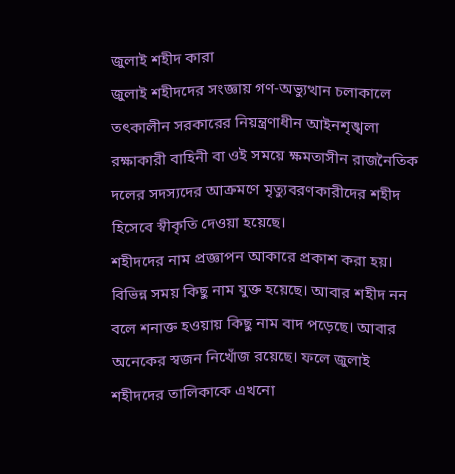জুলাই শহীদ কারা
জুলাই শহীদদের সংজ্ঞায় গণ-অভ্যুত্থান চলাকালে তৎকালীন সরকারের নিয়ন্ত্রণাধীন আইনশৃঙ্খলা রক্ষাকারী বাহিনী বা ওই সময়ে ক্ষমতাসীন রাজনৈতিক দলের সদস্যদের আক্রমণে মৃত্যুবরণকারীদের শহীদ হিসেবে স্বীকৃতি দেওয়া হয়েছে।
শহীদদের নাম প্রজ্ঞাপন আকারে প্রকাশ করা হয়। বিভিন্ন সময় কিছু নাম যুক্ত হয়েছে। আবার শহীদ নন বলে শনাক্ত হওয়ায় কিছু নাম বাদ পড়েছে। আবার অনেকের স্বজন নিখোঁজ রয়েছে। ফলে জুলাই শহীদদের তালিকাকে এখনো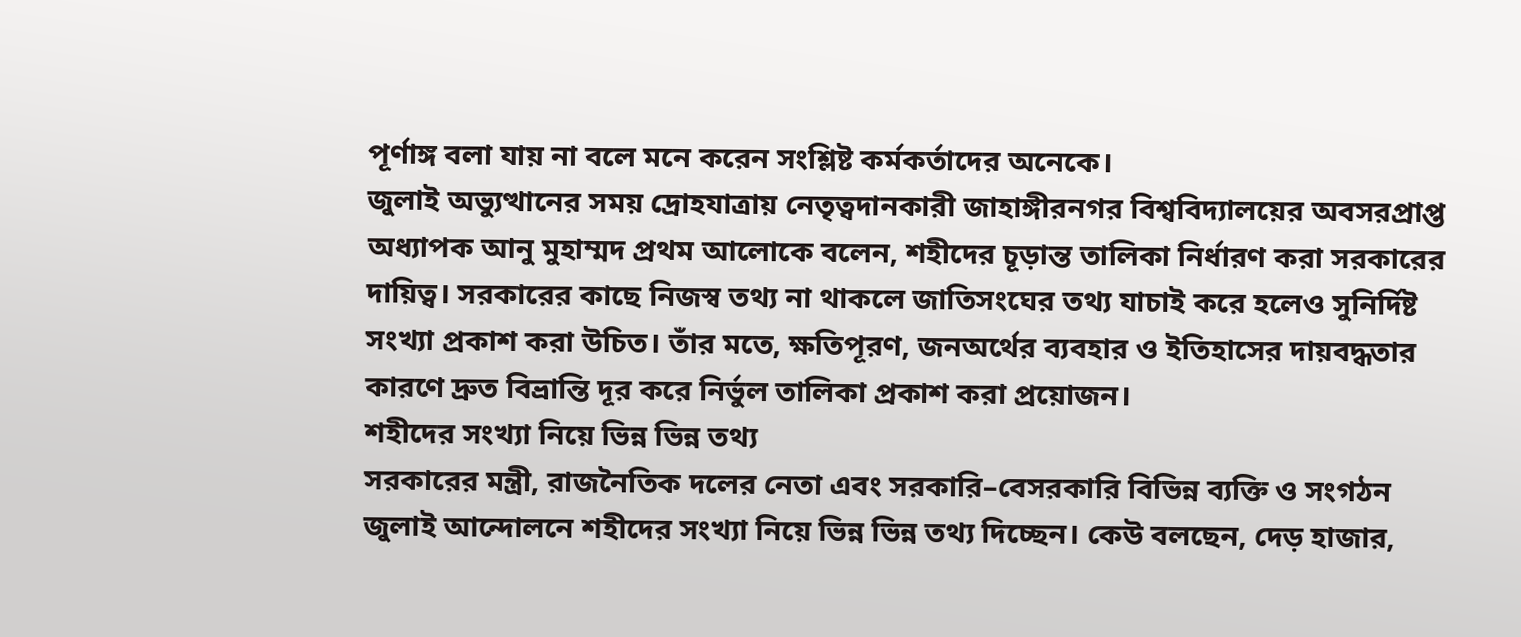পূর্ণাঙ্গ বলা যায় না বলে মনে করেন সংশ্লিষ্ট কর্মকর্তাদের অনেকে।
জুলাই অভ্যুত্থানের সময় দ্রোহযাত্রায় নেতৃত্বদানকারী জাহাঙ্গীরনগর বিশ্ববিদ্যালয়ের অবসরপ্রাপ্ত অধ্যাপক আনু মুহাম্মদ প্রথম আলোকে বলেন, শহীদের চূড়ান্ত তালিকা নির্ধারণ করা সরকারের দায়িত্ব। সরকারের কাছে নিজস্ব তথ্য না থাকলে জাতিসংঘের তথ্য যাচাই করে হলেও সুনির্দিষ্ট সংখ্যা প্রকাশ করা উচিত। তাঁর মতে, ক্ষতিপূরণ, জনঅর্থের ব্যবহার ও ইতিহাসের দায়বদ্ধতার কারণে দ্রুত বিভ্রান্তি দূর করে নির্ভুল তালিকা প্রকাশ করা প্রয়োজন।
শহীদের সংখ্যা নিয়ে ভিন্ন ভিন্ন তথ্য
সরকারের মন্ত্রী, রাজনৈতিক দলের নেতা এবং সরকারি–বেসরকারি বিভিন্ন ব্যক্তি ও সংগঠন জুলাই আন্দোলনে শহীদের সংখ্যা নিয়ে ভিন্ন ভিন্ন তথ্য দিচ্ছেন। কেউ বলছেন, দেড় হাজার,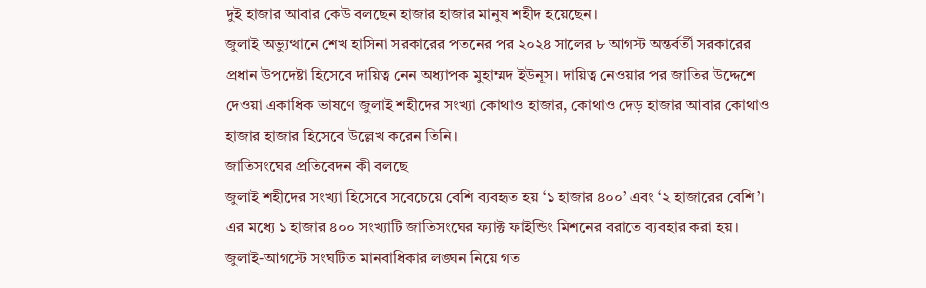দুই হাজার আবার কেউ বলছেন হাজার হাজার মানুষ শহীদ হয়েছেন।
জুলাই অভ্যুত্থানে শেখ হাসিনা সরকারের পতনের পর ২০২৪ সালের ৮ আগস্ট অন্তর্বর্তী সরকারের প্রধান উপদেষ্টা হিসেবে দায়িত্ব নেন অধ্যাপক মুহাম্মদ ইউনূস। দায়িত্ব নেওয়ার পর জাতির উদ্দেশে দেওয়া একাধিক ভাষণে জুলাই শহীদের সংখ্যা কোথাও হাজার, কোথাও দেড় হাজার আবার কোথাও হাজার হাজার হিসেবে উল্লেখ করেন তিনি।
জাতিসংঘের প্রতিবেদন কী বলছে
জুলাই শহীদের সংখ্যা হিসেবে সবেচেয়ে বেশি ব্যবহৃত হয় ‘১ হাজার ৪০০’ এবং ‘২ হাজারের বেশি’। এর মধ্যে ১ হাজার ৪০০ সংখ্যাটি জাতিসংঘের ফ্যাক্ট ফাইন্ডিং মিশনের বরাতে ব্যবহার করা হয়।
জুলাই-আগস্টে সংঘটিত মানবাধিকার লঙ্ঘন নিয়ে গত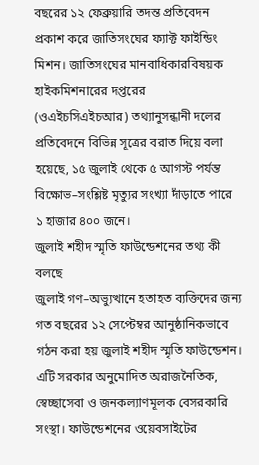বছরের ১২ ফেব্রুয়ারি তদন্ত প্রতিবেদন প্রকাশ করে জাতিসংঘের ফ্যাক্ট ফাইন্ডিং মিশন। জাতিসংঘের মানবাধিকারবিষয়ক হাইকমিশনারের দপ্তরের (ওএইচসিএইচআর) তথ্যানুসন্ধানী দলের প্রতিবেদনে বিভিন্ন সূত্রের বরাত দিয়ে বলা হয়েছে, ১৫ জুলাই থেকে ৫ আগস্ট পর্যন্ত বিক্ষোভ–সংশ্লিষ্ট মৃত্যুর সংখ্যা দাঁড়াতে পারে ১ হাজার ৪০০ জনে।
জুলাই শহীদ স্মৃতি ফাউন্ডেশনের তথ্য কী বলছে
জুলাই গণ–অভ্যুত্থানে হতাহত ব্যক্তিদের জন্য গত বছরের ১২ সেপ্টেম্বর আনুষ্ঠানিকভাবে গঠন করা হয় জুলাই শহীদ স্মৃতি ফাউন্ডেশন। এটি সরকার অনুমোদিত অরাজনৈতিক, স্বেচ্ছাসেবা ও জনকল্যাণমূলক বেসরকারি সংস্থা। ফাউন্ডেশনের ওয়েবসাইটের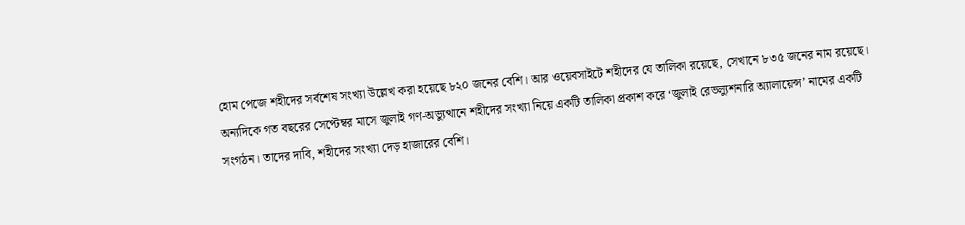হোম পেজে শহীদের সর্বশেষ সংখ্যা উল্লেখ করা হয়েছে ৮২০ জনের বেশি। আর ওয়েবসাইটে শহীদের যে তালিকা রয়েছে, সেখানে ৮৩৫ জনের নাম রয়েছে।
অন্যদিকে গত বছরের সেপ্টেম্বর মাসে জুলাই গণ-অভ্যুত্থানে শহীদের সংখ্যা নিয়ে একটি তালিকা প্রকাশ করে ‘জুলাই রেভল্যুশনারি অ্যালায়েন্স’ নামের একটি সংগঠন। তাদের দাবি, শহীদের সংখ্যা দেড় হাজারের বেশি।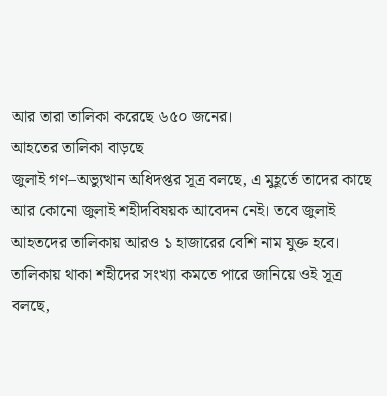আর তারা তালিকা করেছে ৬৫০ জনের।
আহতের তালিকা বাড়ছে
জুলাই গণ–অভ্যুত্থান অধিদপ্তর সূত্র বলছে, এ মুহূর্তে তাদের কাছে আর কোনো জুলাই শহীদবিষয়ক আবেদন নেই। তবে জুলাই আহতদের তালিকায় আরও ১ হাজারের বেশি নাম যুক্ত হবে। তালিকায় থাকা শহীদের সংখ্যা কমতে পারে জানিয়ে ওই সূত্র বলছে,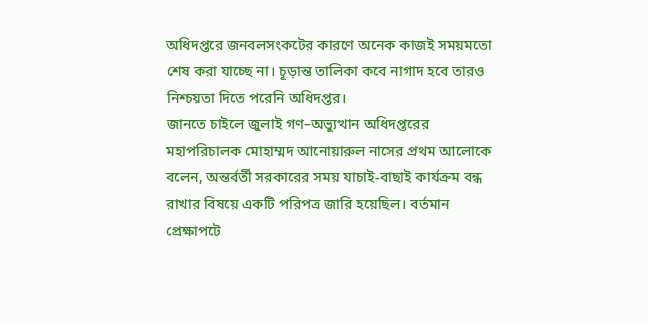অধিদপ্তরে জনবলসংকটের কারণে অনেক কাজই সময়মতো শেষ করা যাচ্ছে না। চূড়ান্ত তালিকা কবে নাগাদ হবে তারও নিশ্চয়তা দিতে পরেনি অধিদপ্তর।
জানতে চাইলে জুলাই গণ–অভ্যুত্থান অধিদপ্তরের মহাপরিচালক মোহাম্মদ আনোয়ারুল নাসের প্রথম আলোকে বলেন, অন্তর্বর্তী সরকারের সময় যাচাই-বাছাই কার্যক্রম বন্ধ রাখার বিষয়ে একটি পরিপত্র জারি হয়েছিল। বর্তমান প্রেক্ষাপটে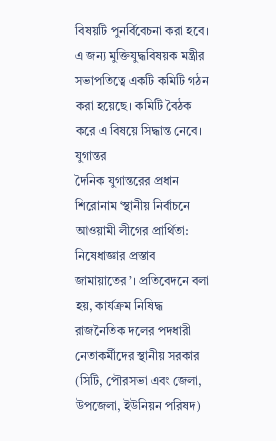বিষয়টি পুনর্বিবেচনা করা হবে। এ জন্য মুক্তিযুদ্ধবিষয়ক মন্ত্রীর সভাপতিত্বে একটি কমিটি গঠন করা হয়েছে। কমিটি বৈঠক করে এ বিষয়ে সিদ্ধান্ত নেবে।
যুগান্তর
দৈনিক যুগান্তরের প্রধান শিরোনাম ‘স্থানীয় নির্বাচনে আওয়ামী লীগের প্রার্থিতা: নিষেধাজ্ঞার প্রস্তাব জামায়াতের’। প্রতিবেদনে বলা হয়, কার্যক্রম নিষিদ্ধ রাজনৈতিক দলের পদধারী নেতাকর্মীদের স্থানীয় সরকার (সিটি, পৌরসভা এবং জেলা, উপজেলা, ইউনিয়ন পরিষদ)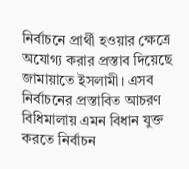নির্বাচনে প্রার্থী হওয়ার ক্ষেত্রে অযোগ্য করার প্রস্তাব দিয়েছে জামায়াতে ইসলামী। এসব নির্বাচনের প্রস্তাবিত আচরণ বিধিমালায় এমন বিধান যুক্ত করতে নির্বাচন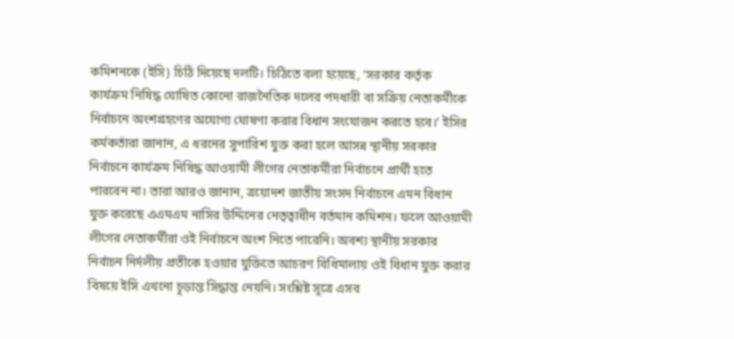কমিশনকে (ইসি) চিঠি দিয়েছে দলটি। চিঠিতে বলা হয়েছে, ‘সরকার কর্তৃক কার্যক্রম নিষিদ্ধ ঘোষিত কোনো রাজনৈতিক দলের পদধারী বা সক্রিয় নেতাকর্মীকে নির্বাচনে অংশগ্রহণের অযোগ্য ঘোষণা করার বিধান সংযোজন করতে হবে।’ ইসির কর্মকর্তারা জানান, এ ধরনের সুপারিশ যুক্ত করা হলে আসন্ন স্থানীয় সরকার নির্বাচনে কার্যক্রম নিষিদ্ধ আওয়ামী লীগের নেতাকর্মীরা নির্বাচনে প্রার্থী হতে পারবেন না। তারা আরও জানান, ত্রয়োদশ জাতীয় সংসদ নির্বাচনে এমন বিধান যুক্ত করেছে এএমএম নাসির উদ্দিনের নেতৃত্বাধীন বর্তমান কমিশন। ফলে আওয়ামী লীগের নেতাকর্মীরা ওই নির্বাচনে অংশ নিতে পারেনি। অবশ্য স্থানীয় সরকার নির্বাচন নির্দলীয় প্রতীকে হওয়ার যুক্তিতে আচরণ বিধিমালায় ওই বিধান যুক্ত করার বিষয়ে ইসি এখনো চূড়ান্ত সিদ্ধান্ত নেয়নি। সংশ্লিষ্ট সূত্রে এসব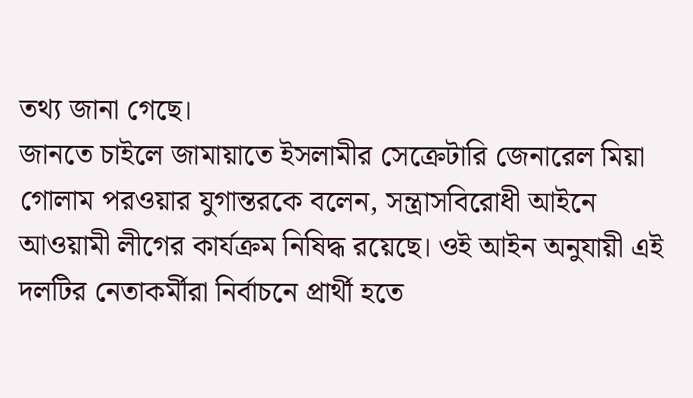তথ্য জানা গেছে।
জানতে চাইলে জামায়াতে ইসলামীর সেক্রেটারি জেনারেল মিয়া গোলাম পরওয়ার যুগান্তরকে বলেন, সন্ত্রাসবিরোধী আইনে আওয়ামী লীগের কার্যক্রম নিষিদ্ধ রয়েছে। ওই আইন অনুযায়ী এই দলটির নেতাকর্মীরা নির্বাচনে প্রার্থী হতে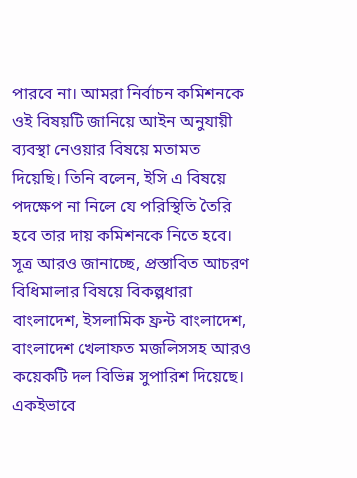পারবে না। আমরা নির্বাচন কমিশনকে ওই বিষয়টি জানিয়ে আইন অনুযায়ী ব্যবস্থা নেওয়ার বিষয়ে মতামত দিয়েছি। তিনি বলেন, ইসি এ বিষয়ে পদক্ষেপ না নিলে যে পরিস্থিতি তৈরি হবে তার দায় কমিশনকে নিতে হবে।
সূত্র আরও জানাচ্ছে, প্রস্তাবিত আচরণ বিধিমালার বিষয়ে বিকল্পধারা বাংলাদেশ, ইসলামিক ফ্রন্ট বাংলাদেশ, বাংলাদেশ খেলাফত মজলিসসহ আরও কয়েকটি দল বিভিন্ন সুপারিশ দিয়েছে। একইভাবে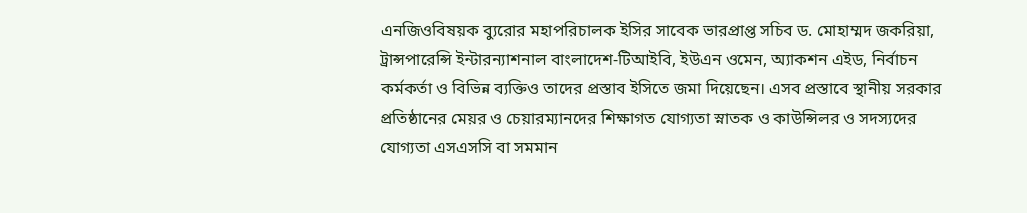এনজিওবিষয়ক ব্যুরোর মহাপরিচালক ইসির সাবেক ভারপ্রাপ্ত সচিব ড. মোহাম্মদ জকরিয়া, ট্রান্সপারেন্সি ইন্টারন্যাশনাল বাংলাদেশ-টিআইবি, ইউএন ওমেন, অ্যাকশন এইড, নির্বাচন কর্মকর্তা ও বিভিন্ন ব্যক্তিও তাদের প্রস্তাব ইসিতে জমা দিয়েছেন। এসব প্রস্তাবে স্থানীয় সরকার প্রতিষ্ঠানের মেয়র ও চেয়ারম্যানদের শিক্ষাগত যোগ্যতা স্নাতক ও কাউন্সিলর ও সদস্যদের যোগ্যতা এসএসসি বা সমমান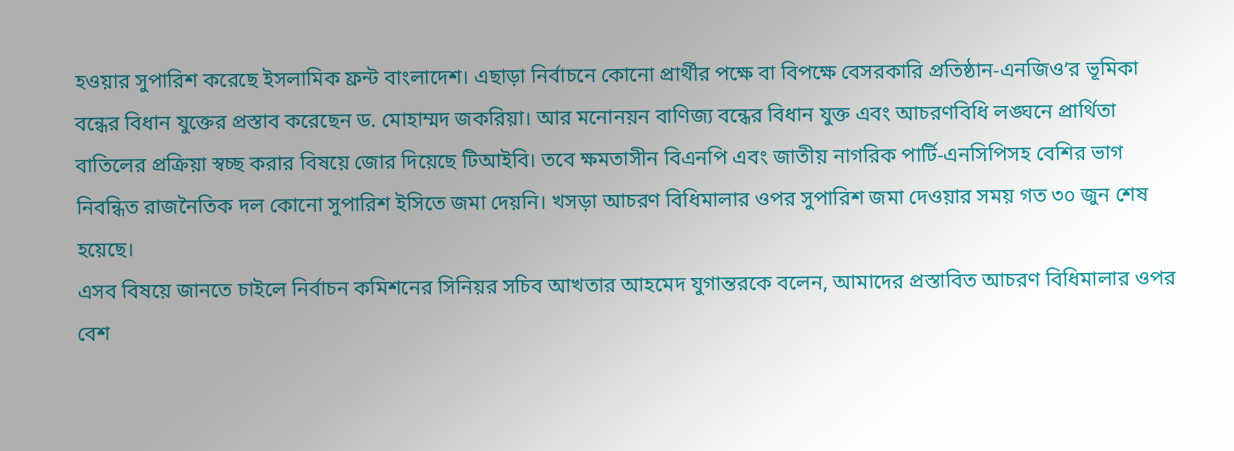হওয়ার সুপারিশ করেছে ইসলামিক ফ্রন্ট বাংলাদেশ। এছাড়া নির্বাচনে কোনো প্রার্থীর পক্ষে বা বিপক্ষে বেসরকারি প্রতিষ্ঠান-এনজিও’র ভূমিকা বন্ধের বিধান যুক্তের প্রস্তাব করেছেন ড. মোহাম্মদ জকরিয়া। আর মনোনয়ন বাণিজ্য বন্ধের বিধান যুক্ত এবং আচরণবিধি লঙ্ঘনে প্রার্থিতা বাতিলের প্রক্রিয়া স্বচ্ছ করার বিষয়ে জোর দিয়েছে টিআইবি। তবে ক্ষমতাসীন বিএনপি এবং জাতীয় নাগরিক পার্টি-এনসিপিসহ বেশির ভাগ নিবন্ধিত রাজনৈতিক দল কোনো সুপারিশ ইসিতে জমা দেয়নি। খসড়া আচরণ বিধিমালার ওপর সুপারিশ জমা দেওয়ার সময় গত ৩০ জুন শেষ হয়েছে।
এসব বিষয়ে জানতে চাইলে নির্বাচন কমিশনের সিনিয়র সচিব আখতার আহমেদ যুগান্তরকে বলেন, আমাদের প্রস্তাবিত আচরণ বিধিমালার ওপর বেশ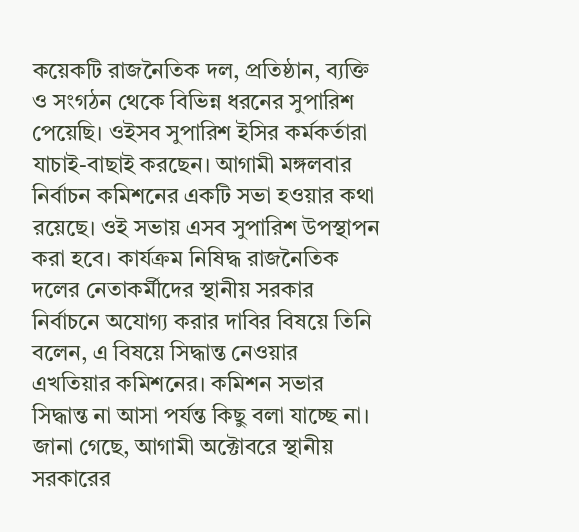কয়েকটি রাজনৈতিক দল, প্রতিষ্ঠান, ব্যক্তি ও সংগঠন থেকে বিভিন্ন ধরনের সুপারিশ পেয়েছি। ওইসব সুপারিশ ইসির কর্মকর্তারা যাচাই-বাছাই করছেন। আগামী মঙ্গলবার নির্বাচন কমিশনের একটি সভা হওয়ার কথা রয়েছে। ওই সভায় এসব সুপারিশ উপস্থাপন করা হবে। কার্যক্রম নিষিদ্ধ রাজনৈতিক দলের নেতাকর্মীদের স্থানীয় সরকার নির্বাচনে অযোগ্য করার দাবির বিষয়ে তিনি বলেন, এ বিষয়ে সিদ্ধান্ত নেওয়ার এখতিয়ার কমিশনের। কমিশন সভার সিদ্ধান্ত না আসা পর্যন্ত কিছু বলা যাচ্ছে না।
জানা গেছে, আগামী অক্টোবরে স্থানীয় সরকারের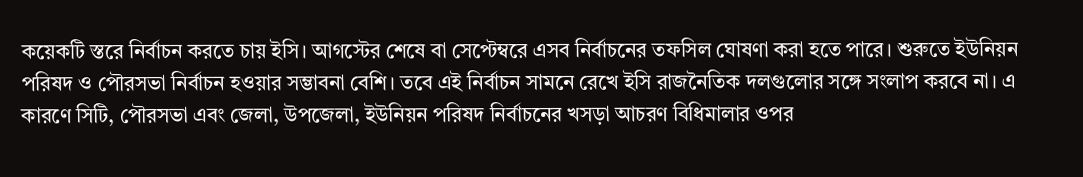কয়েকটি স্তরে নির্বাচন করতে চায় ইসি। আগস্টের শেষে বা সেপ্টেম্বরে এসব নির্বাচনের তফসিল ঘোষণা করা হতে পারে। শুরুতে ইউনিয়ন পরিষদ ও পৌরসভা নির্বাচন হওয়ার সম্ভাবনা বেশি। তবে এই নির্বাচন সামনে রেখে ইসি রাজনৈতিক দলগুলোর সঙ্গে সংলাপ করবে না। এ কারণে সিটি, পৌরসভা এবং জেলা, উপজেলা, ইউনিয়ন পরিষদ নির্বাচনের খসড়া আচরণ বিধিমালার ওপর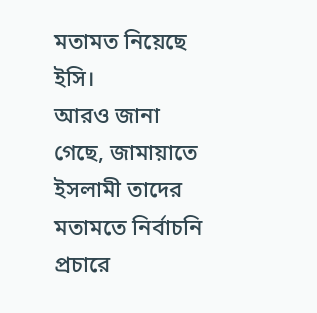মতামত নিয়েছে ইসি।
আরও জানা গেছে, জামায়াতে ইসলামী তাদের মতামতে নির্বাচনি প্রচারে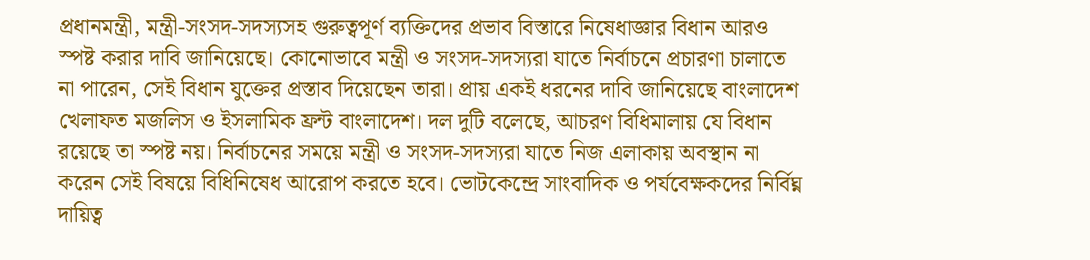প্রধানমন্ত্রী, মন্ত্রী-সংসদ-সদস্যসহ গুরুত্বপূর্ণ ব্যক্তিদের প্রভাব বিস্তারে নিষেধাজ্ঞার বিধান আরও স্পষ্ট করার দাবি জানিয়েছে। কোনোভাবে মন্ত্রী ও সংসদ-সদস্যরা যাতে নির্বাচনে প্রচারণা চালাতে না পারেন, সেই বিধান যুক্তের প্রস্তাব দিয়েছেন তারা। প্রায় একই ধরনের দাবি জানিয়েছে বাংলাদেশ খেলাফত মজলিস ও ইসলামিক ফ্রন্ট বাংলাদেশ। দল দুটি বলেছে, আচরণ বিধিমালায় যে বিধান রয়েছে তা স্পষ্ট নয়। নির্বাচনের সময়ে মন্ত্রী ও সংসদ-সদস্যরা যাতে নিজ এলাকায় অবস্থান না করেন সেই বিষয়ে বিধিনিষেধ আরোপ করতে হবে। ভোটকেন্দ্রে সাংবাদিক ও পর্যবেক্ষকদের নির্বিঘ্ন দায়িত্ব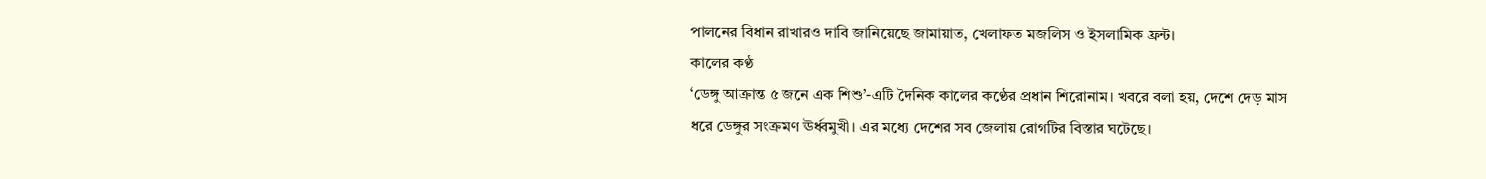পালনের বিধান রাখারও দাবি জানিয়েছে জামায়াত, খেলাফত মজলিস ও ইসলামিক ফ্রন্ট।
কালের কণ্ঠ
‘ডেঙ্গু আক্রান্ত ৫ জনে এক শিশু’-এটি দৈনিক কালের কণ্ঠের প্রধান শিরোনাম। খবরে বলা হয়, দেশে দেড় মাস ধরে ডেঙ্গুর সংক্রমণ ঊর্ধ্বমুখী। এর মধ্যে দেশের সব জেলায় রোগটির বিস্তার ঘটেছে।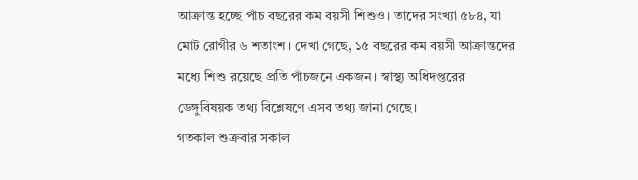আক্রান্ত হচ্ছে পাঁচ বছরের কম বয়সী শিশুও। তাদের সংখ্যা ৫৮৪, যা মোট রোগীর ৬ শতাংশ। দেখা গেছে, ১৫ বছরের কম বয়সী আক্রান্তদের মধ্যে শিশু রয়েছে প্রতি পাঁচজনে একজন। স্বাস্থ্য অধিদপ্তরের ডেঙ্গুবিষয়ক তথ্য বিশ্লেষণে এসব তথ্য জানা গেছে।
গতকাল শুক্রবার সকাল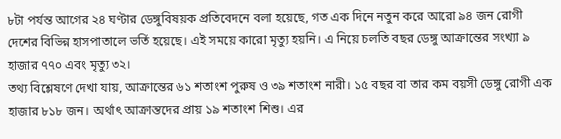৮টা পর্যন্ত আগের ২৪ ঘণ্টার ডেঙ্গুবিষয়ক প্রতিবেদনে বলা হয়েছে, গত এক দিনে নতুন করে আরো ৯৪ জন রোগী দেশের বিভিন্ন হাসপাতালে ভর্তি হয়েছে। এই সময়ে কারো মৃত্যু হয়নি। এ নিয়ে চলতি বছর ডেঙ্গু আক্রান্তের সংখ্যা ৯ হাজার ৭৭০ এবং মৃত্যু ৩২।
তথ্য বিশ্লেষণে দেখা যায়, আক্রান্তের ৬১ শতাংশ পুরুষ ও ৩৯ শতাংশ নারী। ১৫ বছর বা তার কম বয়সী ডেঙ্গু রোগী এক হাজার ৮১৮ জন। অর্থাৎ আক্রান্তদের প্রায় ১৯ শতাংশ শিশু। এর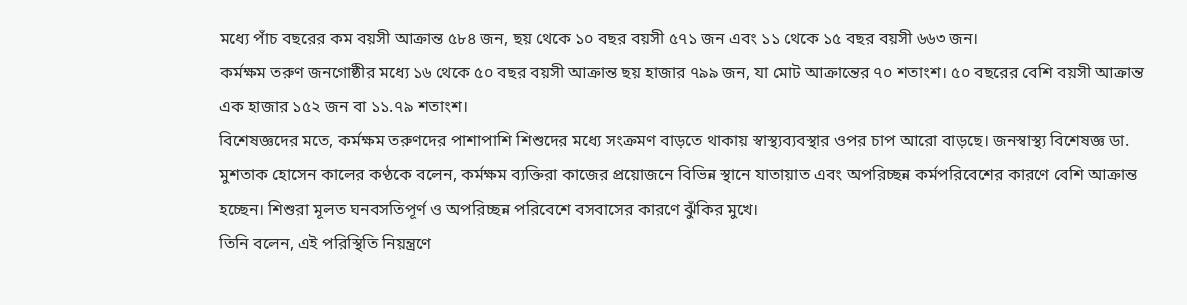মধ্যে পাঁচ বছরের কম বয়সী আক্রান্ত ৫৮৪ জন, ছয় থেকে ১০ বছর বয়সী ৫৭১ জন এবং ১১ থেকে ১৫ বছর বয়সী ৬৬৩ জন।
কর্মক্ষম তরুণ জনগোষ্ঠীর মধ্যে ১৬ থেকে ৫০ বছর বয়সী আক্রান্ত ছয় হাজার ৭৯৯ জন, যা মোট আক্রান্তের ৭০ শতাংশ। ৫০ বছরের বেশি বয়সী আক্রান্ত এক হাজার ১৫২ জন বা ১১.৭৯ শতাংশ।
বিশেষজ্ঞদের মতে, কর্মক্ষম তরুণদের পাশাপাশি শিশুদের মধ্যে সংক্রমণ বাড়তে থাকায় স্বাস্থ্যব্যবস্থার ওপর চাপ আরো বাড়ছে। জনস্বাস্থ্য বিশেষজ্ঞ ডা. মুশতাক হোসেন কালের কণ্ঠকে বলেন, কর্মক্ষম ব্যক্তিরা কাজের প্রয়োজনে বিভিন্ন স্থানে যাতায়াত এবং অপরিচ্ছন্ন কর্মপরিবেশের কারণে বেশি আক্রান্ত হচ্ছেন। শিশুরা মূলত ঘনবসতিপূর্ণ ও অপরিচ্ছন্ন পরিবেশে বসবাসের কারণে ঝুঁকির মুখে।
তিনি বলেন, এই পরিস্থিতি নিয়ন্ত্রণে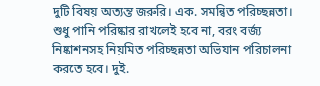দুটি বিষয় অত্যন্ত জরুরি। এক. সমন্বিত পরিচ্ছন্নতা। শুধু পানি পরিষ্কার রাখলেই হবে না, বরং বর্জ্য নিষ্কাশনসহ নিয়মিত পরিচ্ছন্নতা অভিযান পরিচালনা করতে হবে। দুই.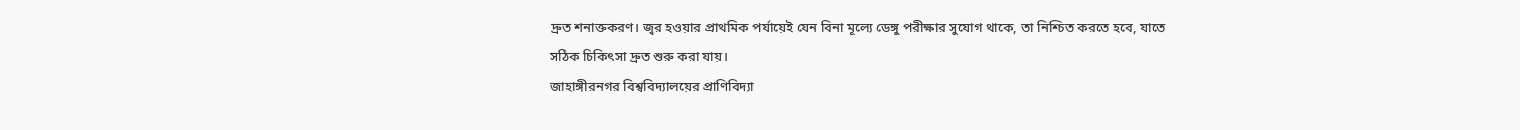দ্রুত শনাক্তকরণ। জ্বর হওয়ার প্রাথমিক পর্যায়েই যেন বিনা মূল্যে ডেঙ্গু পরীক্ষার সুযোগ থাকে, তা নিশ্চিত করতে হবে, যাতে সঠিক চিকিৎসা দ্রুত শুরু করা যায়।
জাহাঙ্গীরনগর বিশ্ববিদ্যালয়ের প্রাণিবিদ্যা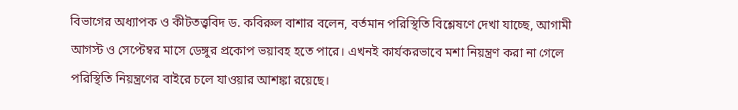বিভাগের অধ্যাপক ও কীটতত্ত্ববিদ ড. কবিরুল বাশার বলেন, বর্তমান পরিস্থিতি বিশ্লেষণে দেখা যাচ্ছে, আগামী আগস্ট ও সেপ্টেম্বর মাসে ডেঙ্গুর প্রকোপ ভয়াবহ হতে পারে। এখনই কার্যকরভাবে মশা নিয়ন্ত্রণ করা না গেলে পরিস্থিতি নিয়ন্ত্রণের বাইরে চলে যাওয়ার আশঙ্কা রয়েছে।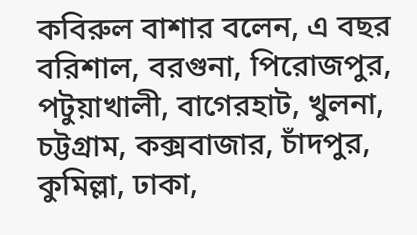কবিরুল বাশার বলেন, এ বছর বরিশাল, বরগুনা, পিরোজপুর, পটুয়াখালী, বাগেরহাট, খুলনা, চট্টগ্রাম, কক্সবাজার, চাঁদপুর, কুমিল্লা, ঢাকা,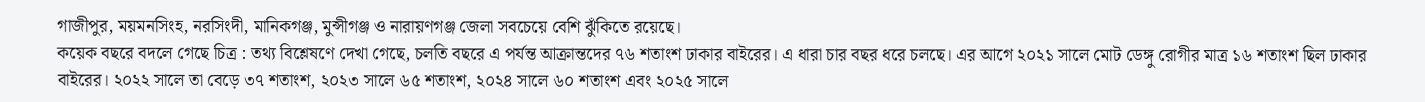গাজীপুর, ময়মনসিংহ, নরসিংদী, মানিকগঞ্জ, মুন্সীগঞ্জ ও নারায়ণগঞ্জ জেলা সবচেয়ে বেশি ঝুঁকিতে রয়েছে।
কয়েক বছরে বদলে গেছে চিত্র : তথ্য বিশ্লেষণে দেখা গেছে, চলতি বছরে এ পর্যন্ত আক্রান্তদের ৭৬ শতাংশ ঢাকার বাইরের। এ ধারা চার বছর ধরে চলছে। এর আগে ২০২১ সালে মোট ডেঙ্গু রোগীর মাত্র ১৬ শতাংশ ছিল ঢাকার বাইরের। ২০২২ সালে তা বেড়ে ৩৭ শতাংশ, ২০২৩ সালে ৬৫ শতাংশ, ২০২৪ সালে ৬০ শতাংশ এবং ২০২৫ সালে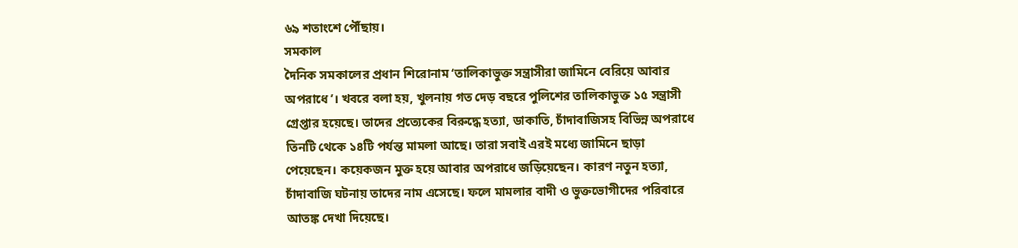৬৯ শতাংশে পৌঁছায়।
সমকাল
দৈনিক সমকালের প্রধান শিরোনাম ‘তালিকাভুক্ত সন্ত্রাসীরা জামিনে বেরিয়ে আবার অপরাধে’। খবরে বলা হয়, খুলনায় গত দেড় বছরে পুলিশের তালিকাভুক্ত ১৫ সন্ত্রাসী গ্রেপ্তার হয়েছে। তাদের প্রত্যেকের বিরুদ্ধে হত্যা, ডাকাতি, চাঁদাবাজিসহ বিভিন্ন অপরাধে তিনটি থেকে ১৪টি পর্যন্ত মামলা আছে। তারা সবাই এরই মধ্যে জামিনে ছাড়া পেয়েছেন। কয়েকজন মুক্ত হয়ে আবার অপরাধে জড়িয়েছেন। কারণ নতুন হত্যা, চাঁদাবাজি ঘটনায় তাদের নাম এসেছে। ফলে মামলার বাদী ও ভুক্তভোগীদের পরিবারে আতঙ্ক দেখা দিয়েছে।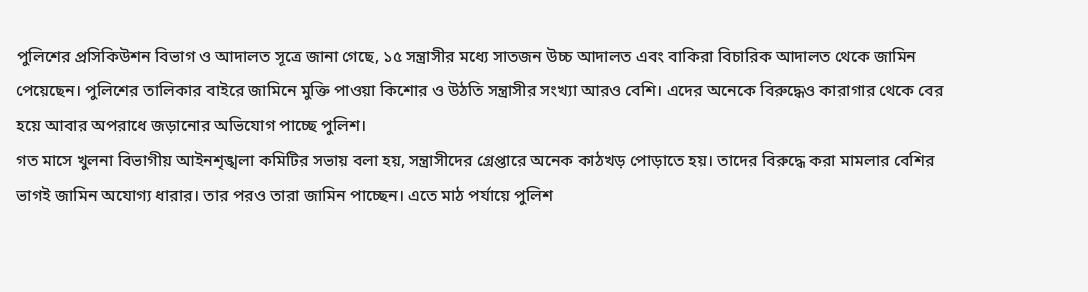পুলিশের প্রসিকিউশন বিভাগ ও আদালত সূত্রে জানা গেছে, ১৫ সন্ত্রাসীর মধ্যে সাতজন উচ্চ আদালত এবং বাকিরা বিচারিক আদালত থেকে জামিন পেয়েছেন। পুলিশের তালিকার বাইরে জামিনে মুক্তি পাওয়া কিশোর ও উঠতি সন্ত্রাসীর সংখ্যা আরও বেশি। এদের অনেকে বিরুদ্ধেও কারাগার থেকে বের হয়ে আবার অপরাধে জড়ানোর অভিযোগ পাচ্ছে পুলিশ।
গত মাসে খুলনা বিভাগীয় আইনশৃঙ্খলা কমিটির সভায় বলা হয়, সন্ত্রাসীদের গ্রেপ্তারে অনেক কাঠখড় পোড়াতে হয়। তাদের বিরুদ্ধে করা মামলার বেশির ভাগই জামিন অযোগ্য ধারার। তার পরও তারা জামিন পাচ্ছেন। এতে মাঠ পর্যায়ে পুলিশ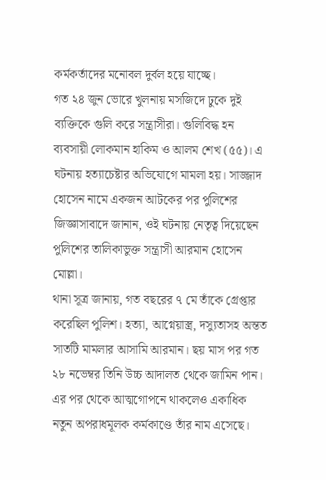কর্মকর্তাদের মনোবল দুর্বল হয়ে যাচ্ছে।
গত ২৪ জুন ভোরে খুলনায় মসজিদে ঢুকে দুই ব্যক্তিকে গুলি করে সন্ত্রাসীরা। গুলিবিদ্ধ হন ব্যবসায়ী লোকমান হাকিম ও আলম শেখ (৫৫)। এ ঘটনায় হত্যাচেষ্টার অভিযোগে মামলা হয়। সাজ্জাদ হোসেন নামে একজন আটকের পর পুলিশের জিজ্ঞাসাবাদে জানান, ওই ঘটনায় নেতৃত্ব দিয়েছেন পুলিশের তালিকাভুক্ত সন্ত্রাসী আরমান হোসেন মোল্লা।
থানা সূত্র জানায়, গত বছরের ৭ মে তাঁকে গ্রেপ্তার করেছিল পুলিশ। হত্যা, আগ্নেয়াস্ত্র, দস্যুতাসহ অন্তত সাতটি মামলার আসামি আরমান। ছয় মাস পর গত ২৮ নভেম্বর তিনি উচ্চ আদালত থেকে জামিন পান। এর পর থেকে আত্মগোপনে থাকলেও একাধিক নতুন অপরাধমূলক কর্মকাণ্ডে তাঁর নাম এসেছে।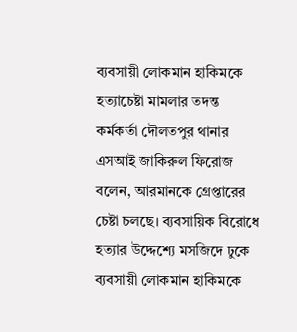ব্যবসায়ী লোকমান হাকিমকে হত্যাচেষ্টা মামলার তদন্ত কর্মকর্তা দৌলতপুর থানার এসআই জাকিরুল ফিরোজ বলেন, আরমানকে গ্রেপ্তারের চেষ্টা চলছে। ব্যবসায়িক বিরোধে হত্যার উদ্দেশ্যে মসজিদে ঢুকে ব্যবসায়ী লোকমান হাকিমকে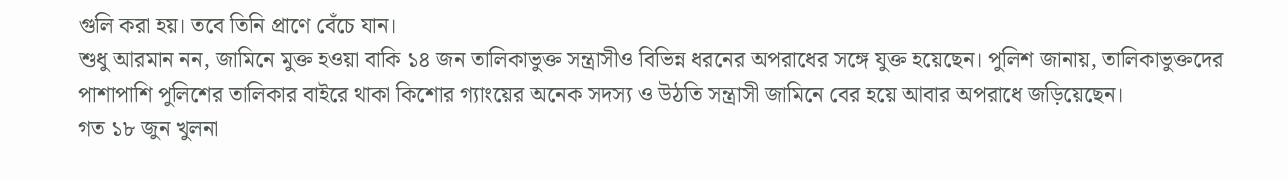গুলি করা হয়। তবে তিনি প্রাণে বেঁচে যান।
শুধু আরমান নন, জামিনে মুক্ত হওয়া বাকি ১৪ জন তালিকাভুক্ত সন্ত্রাসীও বিভিন্ন ধরনের অপরাধের সঙ্গে যুক্ত হয়েছেন। পুলিশ জানায়, তালিকাভুক্তদের পাশাপাশি পুলিশের তালিকার বাইরে থাকা কিশোর গ্যাংয়ের অনেক সদস্য ও উঠতি সন্ত্রাসী জামিনে বের হয়ে আবার অপরাধে জড়িয়েছেন।
গত ১৮ জুন খুলনা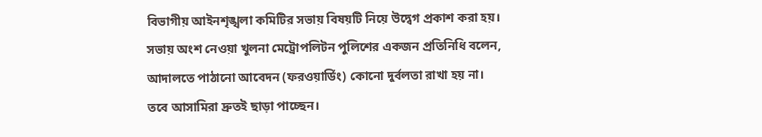বিভাগীয় আইনশৃঙ্খলা কমিটির সভায় বিষয়টি নিয়ে উদ্বেগ প্রকাশ করা হয়। সভায় অংশ নেওয়া খুলনা মেট্রোপলিটন পুলিশের একজন প্রতিনিধি বলেন, আদালতে পাঠানো আবেদন (ফরওয়ার্ডিং) কোনো দুর্বলতা রাখা হয় না। তবে আসামিরা দ্রুতই ছাড়া পাচ্ছেন।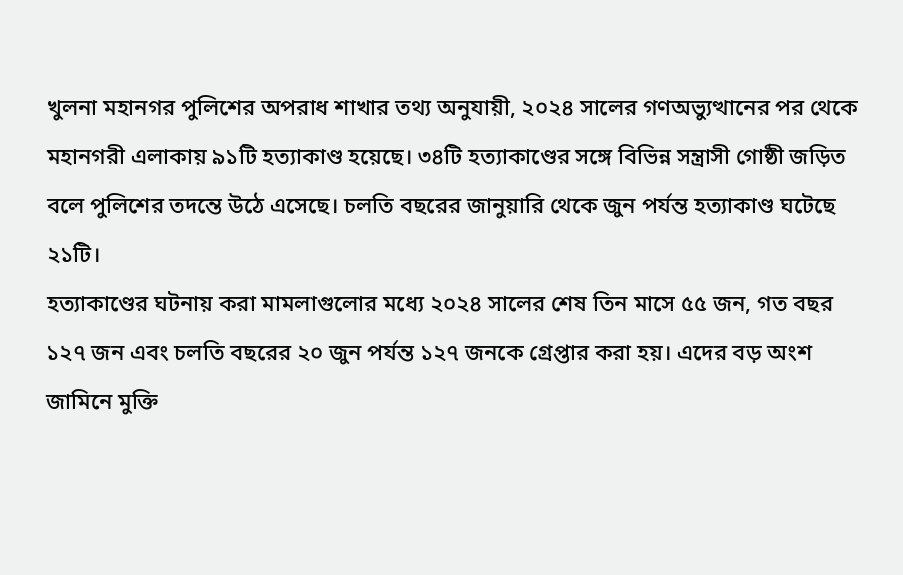খুলনা মহানগর পুলিশের অপরাধ শাখার তথ্য অনুযায়ী, ২০২৪ সালের গণঅভ্যুত্থানের পর থেকে মহানগরী এলাকায় ৯১টি হত্যাকাণ্ড হয়েছে। ৩৪টি হত্যাকাণ্ডের সঙ্গে বিভিন্ন সন্ত্রাসী গোষ্ঠী জড়িত বলে পুলিশের তদন্তে উঠে এসেছে। চলতি বছরের জানুয়ারি থেকে জুন পর্যন্ত হত্যাকাণ্ড ঘটেছে ২১টি।
হত্যাকাণ্ডের ঘটনায় করা মামলাগুলোর মধ্যে ২০২৪ সালের শেষ তিন মাসে ৫৫ জন, গত বছর ১২৭ জন এবং চলতি বছরের ২০ জুন পর্যন্ত ১২৭ জনকে গ্রেপ্তার করা হয়। এদের বড় অংশ জামিনে মুক্তি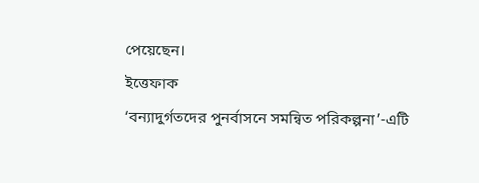পেয়েছেন।
ইত্তেফাক
‘বন্যাদুর্গতদের পুনর্বাসনে সমন্বিত পরিকল্পনা’-এটি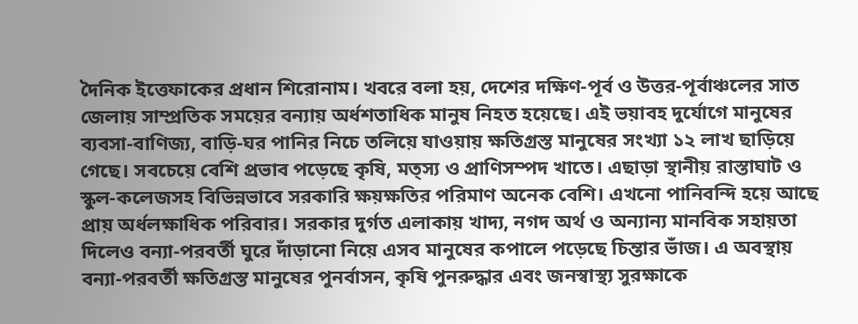দৈনিক ইত্তেফাকের প্রধান শিরোনাম। খবরে বলা হয়, দেশের দক্ষিণ-পূর্ব ও উত্তর-পূর্বাঞ্চলের সাত জেলায় সাম্প্রতিক সময়ের বন্যায় অর্ধশতাধিক মানুষ নিহত হয়েছে। এই ভয়াবহ দুর্যোগে মানুষের ব্যবসা-বাণিজ্য, বাড়ি-ঘর পানির নিচে তলিয়ে যাওয়ায় ক্ষতিগ্রস্ত মানুষের সংখ্যা ১২ লাখ ছাড়িয়ে গেছে। সবচেয়ে বেশি প্রভাব পড়েছে কৃষি, মত্স্য ও প্রাণিসম্পদ খাতে। এছাড়া স্থানীয় রাস্তাঘাট ও স্কুল-কলেজসহ বিভিন্নভাবে সরকারি ক্ষয়ক্ষতির পরিমাণ অনেক বেশি। এখনো পানিবন্দি হয়ে আছে প্রায় অর্ধলক্ষাধিক পরিবার। সরকার দুর্গত এলাকায় খাদ্য, নগদ অর্থ ও অন্যান্য মানবিক সহায়তা দিলেও বন্যা-পরবর্তী ঘুরে দাঁড়ানো নিয়ে এসব মানুষের কপালে পড়েছে চিন্তার ভাঁজ। এ অবস্থায় বন্যা-পরবর্তী ক্ষতিগ্রস্ত মানুষের পুনর্বাসন, কৃষি পুনরুদ্ধার এবং জনস্বাস্থ্য সুরক্ষাকে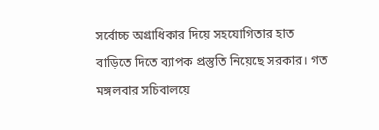সর্বোচ্চ অগ্রাধিকার দিয়ে সহযোগিতার হাত বাড়িতে দিতে ব্যাপক প্রস্তুতি নিয়েছে সরকার। গত মঙ্গলবার সচিবালয়ে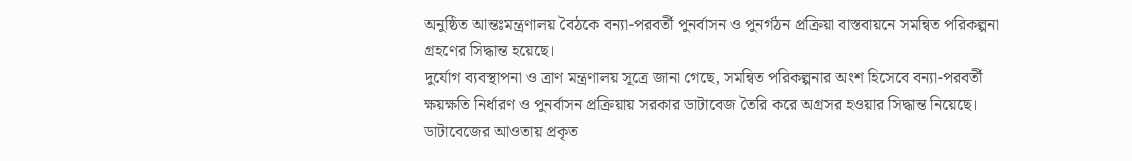অনুষ্ঠিত আন্তঃমন্ত্রণালয় বৈঠকে বন্যা-পরবর্তী পুনর্বাসন ও পুনর্গঠন প্রক্রিয়া বাস্তবায়নে সমন্বিত পরিকল্পনা গ্রহণের সিদ্ধান্ত হয়েছে।
দুর্যোগ ব্যবস্থাপনা ও ত্রাণ মন্ত্রণালয় সূত্রে জানা গেছে, সমন্বিত পরিকল্পনার অংশ হিসেবে বন্যা-পরবর্তী ক্ষয়ক্ষতি নির্ধারণ ও পুনর্বাসন প্রক্রিয়ায় সরকার ডাটাবেজ তৈরি করে অগ্রসর হওয়ার সিদ্ধান্ত নিয়েছে। ডাটাবেজের আওতায় প্রকৃত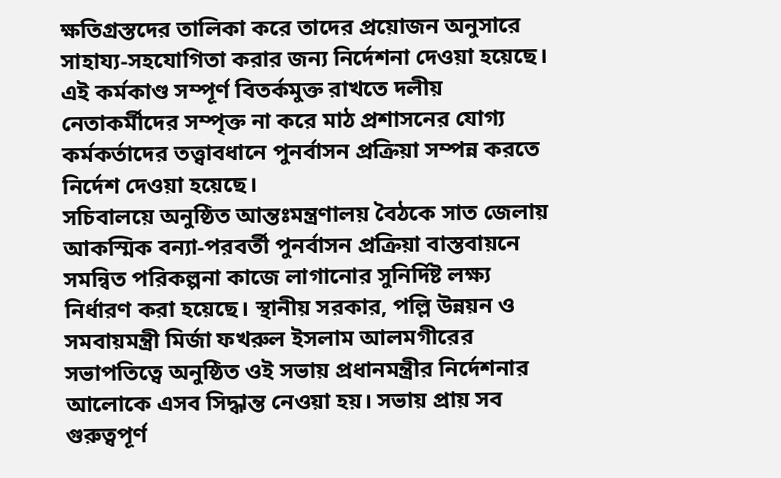ক্ষতিগ্রস্তদের তালিকা করে তাদের প্রয়োজন অনুসারে সাহায্য-সহযোগিতা করার জন্য নির্দেশনা দেওয়া হয়েছে। এই কর্মকাণ্ড সম্পূর্ণ বিতর্কমুক্ত রাখতে দলীয় নেতাকর্মীদের সম্পৃক্ত না করে মাঠ প্রশাসনের যোগ্য কর্মকর্তাদের তত্ত্বাবধানে পুনর্বাসন প্রক্রিয়া সম্পন্ন করতে নির্দেশ দেওয়া হয়েছে।
সচিবালয়ে অনুষ্ঠিত আন্তঃমন্ত্রণালয় বৈঠকে সাত জেলায় আকস্মিক বন্যা-পরবর্তী পুনর্বাসন প্রক্রিয়া বাস্তবায়নে সমন্বিত পরিকল্পনা কাজে লাগানোর সুনির্দিষ্ট লক্ষ্য নির্ধারণ করা হয়েছে। স্থানীয় সরকার, পল্লি উন্নয়ন ও সমবায়মন্ত্রী মির্জা ফখরুল ইসলাম আলমগীরের সভাপতিত্বে অনুষ্ঠিত ওই সভায় প্রধানমন্ত্রীর নির্দেশনার আলোকে এসব সিদ্ধান্ত নেওয়া হয়। সভায় প্রায় সব গুরুত্বপূর্ণ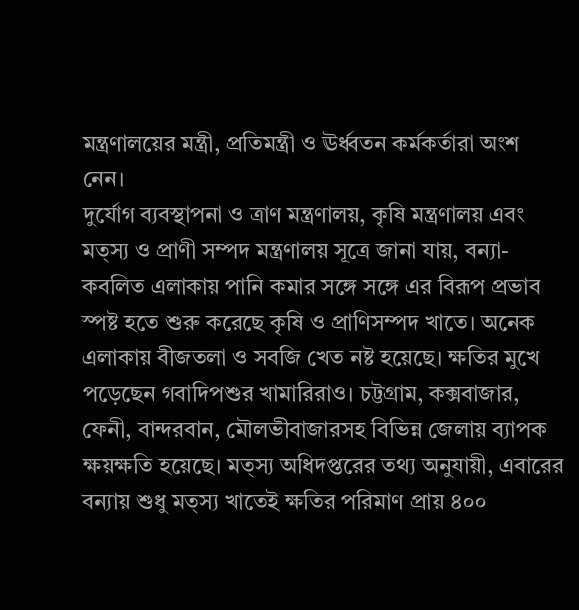মন্ত্রণালয়ের মন্ত্রী, প্রতিমন্ত্রী ও ঊর্ধ্বতন কর্মকর্তারা অংশ নেন।
দুর্যোগ ব্যবস্থাপনা ও ত্রাণ মন্ত্রণালয়, কৃষি মন্ত্রণালয় এবং মত্স্য ও প্রাণী সম্পদ মন্ত্রণালয় সূত্রে জানা যায়, বন্যা-কবলিত এলাকায় পানি কমার সঙ্গে সঙ্গে এর বিরূপ প্রভাব স্পষ্ট হতে শুরু করেছে কৃষি ও প্রাণিসম্পদ খাতে। অনেক এলাকায় বীজতলা ও সবজি খেত নষ্ট হয়েছে। ক্ষতির মুখে পড়েছেন গবাদিপশুর খামারিরাও। চট্টগ্রাম, কক্সবাজার, ফেনী, বান্দরবান, মৌলভীবাজারসহ বিভিন্ন জেলায় ব্যাপক ক্ষয়ক্ষতি হয়েছে। মত্স্য অধিদপ্তরের তথ্য অনুযায়ী, এবারের বন্যায় শুধু মত্স্য খাতেই ক্ষতির পরিমাণ প্রায় ৪০০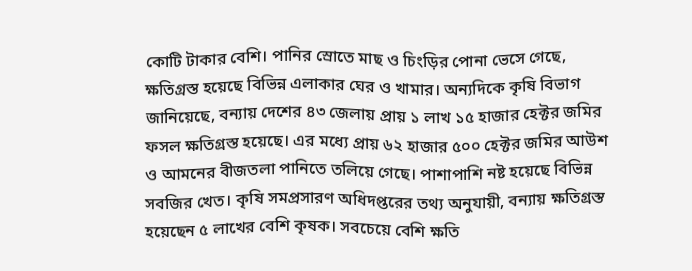কোটি টাকার বেশি। পানির স্রোতে মাছ ও চিংড়ির পোনা ভেসে গেছে, ক্ষতিগ্রস্ত হয়েছে বিভিন্ন এলাকার ঘের ও খামার। অন্যদিকে কৃষি বিভাগ জানিয়েছে, বন্যায় দেশের ৪৩ জেলায় প্রায় ১ লাখ ১৫ হাজার হেক্টর জমির ফসল ক্ষতিগ্রস্ত হয়েছে। এর মধ্যে প্রায় ৬২ হাজার ৫০০ হেক্টর জমির আউশ ও আমনের বীজতলা পানিতে তলিয়ে গেছে। পাশাপাশি নষ্ট হয়েছে বিভিন্ন সবজির খেত। কৃষি সমপ্রসারণ অধিদপ্তরের তথ্য অনুযায়ী, বন্যায় ক্ষতিগ্রস্ত হয়েছেন ৫ লাখের বেশি কৃষক। সবচেয়ে বেশি ক্ষতি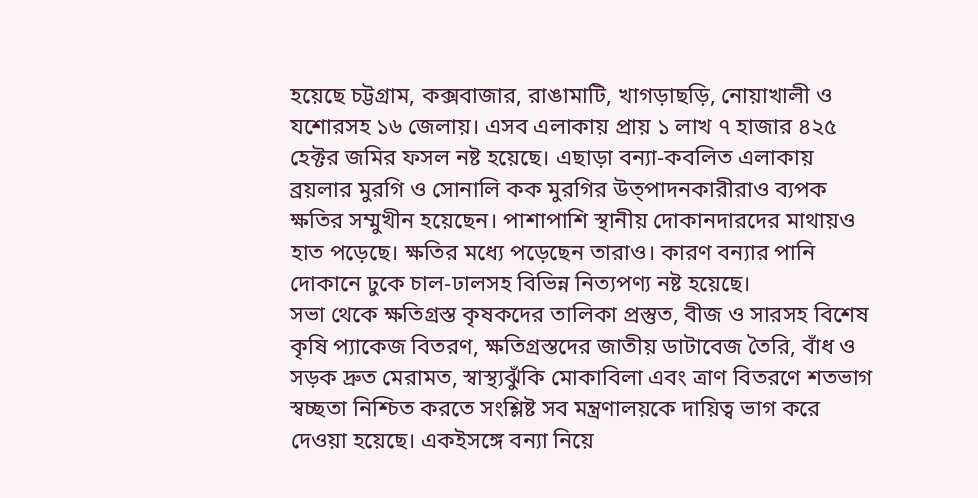হয়েছে চট্টগ্রাম, কক্সবাজার, রাঙামাটি, খাগড়াছড়ি, নোয়াখালী ও যশোরসহ ১৬ জেলায়। এসব এলাকায় প্রায় ১ লাখ ৭ হাজার ৪২৫ হেক্টর জমির ফসল নষ্ট হয়েছে। এছাড়া বন্যা-কবলিত এলাকায় ব্রয়লার মুরগি ও সোনালি কক মুরগির উত্পাদনকারীরাও ব্যপক ক্ষতির সম্মুখীন হয়েছেন। পাশাপাশি স্থানীয় দোকানদারদের মাথায়ও হাত পড়েছে। ক্ষতির মধ্যে পড়েছেন তারাও। কারণ বন্যার পানি দোকানে ঢুকে চাল-ঢালসহ বিভিন্ন নিত্যপণ্য নষ্ট হয়েছে।
সভা থেকে ক্ষতিগ্রস্ত কৃষকদের তালিকা প্রস্তুত, বীজ ও সারসহ বিশেষ কৃষি প্যাকেজ বিতরণ, ক্ষতিগ্রস্তদের জাতীয় ডাটাবেজ তৈরি, বাঁধ ও সড়ক দ্রুত মেরামত, স্বাস্থ্যঝুঁকি মোকাবিলা এবং ত্রাণ বিতরণে শতভাগ স্বচ্ছতা নিশ্চিত করতে সংশ্লিষ্ট সব মন্ত্রণালয়কে দায়িত্ব ভাগ করে দেওয়া হয়েছে। একইসঙ্গে বন্যা নিয়ে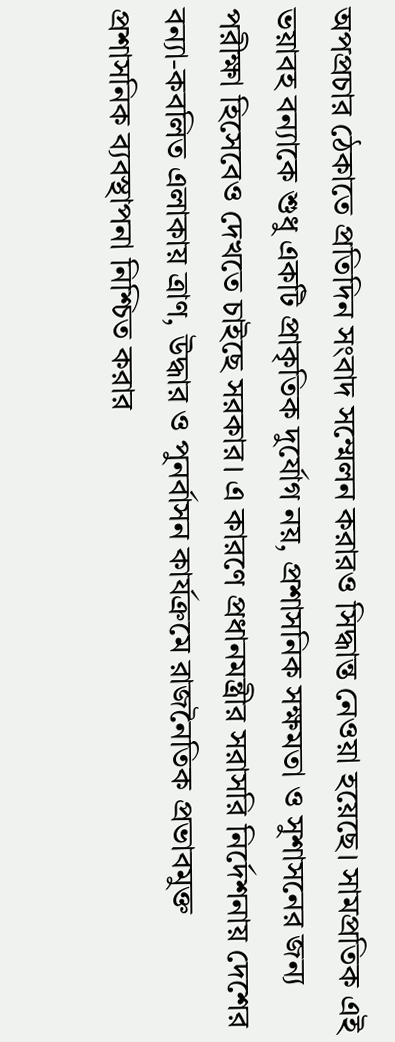অপপ্রচার ঠেকাতে প্রতিদিন সংবাদ সম্মেলন করারও সিদ্ধান্ত নেওয়া হয়েছে। সামপ্রতিক এই ভয়াবহ বন্যাকে শুধু একটি প্রাকৃতিক দুর্যোগ নয়, প্রশাসনিক সক্ষমতা ও সুশাসনের জন্য পরীক্ষা হিসেবেও দেখতে চাইছে সরকার। এ কারণে প্রধানমন্ত্রীর সরাসরি নির্দেশনায় দেশের বন্যা-কবলিত এলাকায় ত্রাণ, উদ্ধার ও পুনর্বাসন কার্যক্রমে রাজনৈতিক প্রভাবমুক্ত প্রশাসনিক ব্যবস্থাপনা নিশ্চিত করার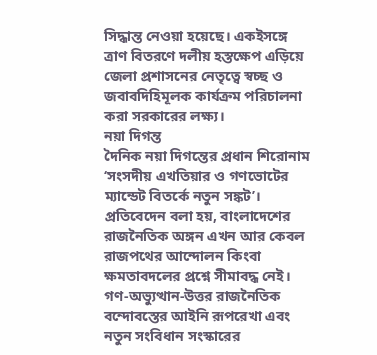সিদ্ধান্ত নেওয়া হয়েছে। একইসঙ্গে ত্রাণ বিতরণে দলীয় হস্তক্ষেপ এড়িয়ে জেলা প্রশাসনের নেতৃত্বে স্বচ্ছ ও জবাবদিহিমূলক কার্যক্রম পরিচালনা করা সরকারের লক্ষ্য।
নয়া দিগন্ত
দৈনিক নয়া দিগন্তের প্রধান শিরোনাম ‘সংসদীয় এখতিয়ার ও গণভোটের ম্যান্ডেট বিতর্কে নতুন সঙ্কট’। প্রতিবেদেন বলা হয়, বাংলাদেশের রাজনৈতিক অঙ্গন এখন আর কেবল রাজপথের আন্দোলন কিংবা ক্ষমতাবদলের প্রশ্নে সীমাবদ্ধ নেই। গণ-অভ্যুত্থান-উত্তর রাজনৈতিক বন্দোবস্তের আইনি রূপরেখা এবং নতুন সংবিধান সংস্কারের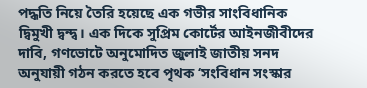পদ্ধতি নিয়ে তৈরি হয়েছে এক গভীর সাংবিধানিক দ্বিমুখী দ্বন্দ্ব। এক দিকে সুপ্রিম কোর্টের আইনজীবীদের দাবি, গণভোটে অনুমোদিত জুলাই জাতীয় সনদ অনুযায়ী গঠন করতে হবে পৃথক ‘সংবিধান সংস্কার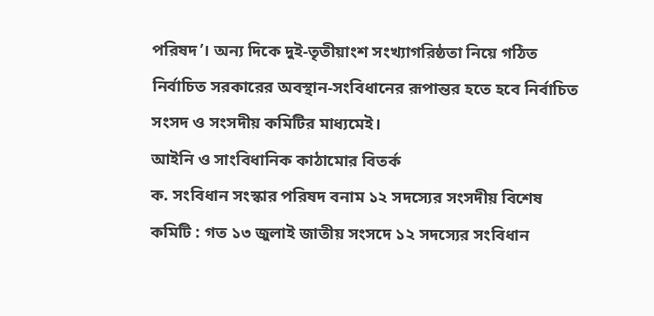পরিষদ’। অন্য দিকে দুই-তৃতীয়াংশ সংখ্যাগরিষ্ঠতা নিয়ে গঠিত নির্বাচিত সরকারের অবস্থান-সংবিধানের রূপান্তর হতে হবে নির্বাচিত সংসদ ও সংসদীয় কমিটির মাধ্যমেই।
আইনি ও সাংবিধানিক কাঠামোর বিতর্ক
ক. সংবিধান সংস্কার পরিষদ বনাম ১২ সদস্যের সংসদীয় বিশেষ কমিটি : গত ১৩ জুলাই জাতীয় সংসদে ১২ সদস্যের সংবিধান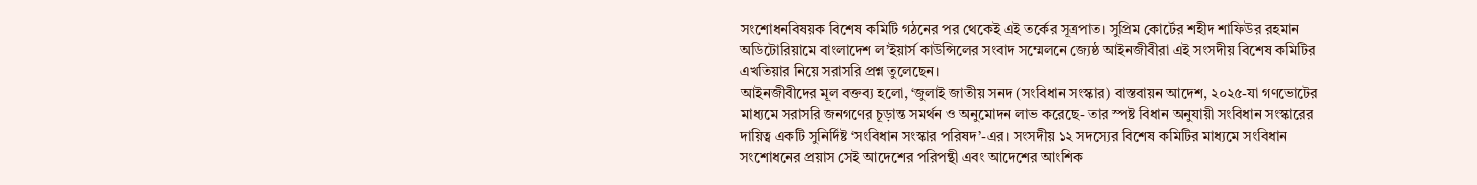সংশোধনবিষয়ক বিশেষ কমিটি গঠনের পর থেকেই এই তর্কের সূত্রপাত। সুপ্রিম কোর্টের শহীদ শাফিউর রহমান অডিটোরিয়ামে বাংলাদেশ ল’ইয়ার্স কাউন্সিলের সংবাদ সম্মেলনে জ্যেষ্ঠ আইনজীবীরা এই সংসদীয় বিশেষ কমিটির এখতিয়ার নিয়ে সরাসরি প্রশ্ন তুলেছেন।
আইনজীবীদের মূল বক্তব্য হলো, ‘জুলাই জাতীয় সনদ (সংবিধান সংস্কার) বাস্তবায়ন আদেশ, ২০২৫-যা গণভোটের মাধ্যমে সরাসরি জনগণের চূড়ান্ত সমর্থন ও অনুমোদন লাভ করেছে- তার স্পষ্ট বিধান অনুযায়ী সংবিধান সংস্কারের দায়িত্ব একটি সুনির্দিষ্ট ‘সংবিধান সংস্কার পরিষদ’-এর। সংসদীয় ১২ সদস্যের বিশেষ কমিটির মাধ্যমে সংবিধান সংশোধনের প্রয়াস সেই আদেশের পরিপন্থী এবং আদেশের আংশিক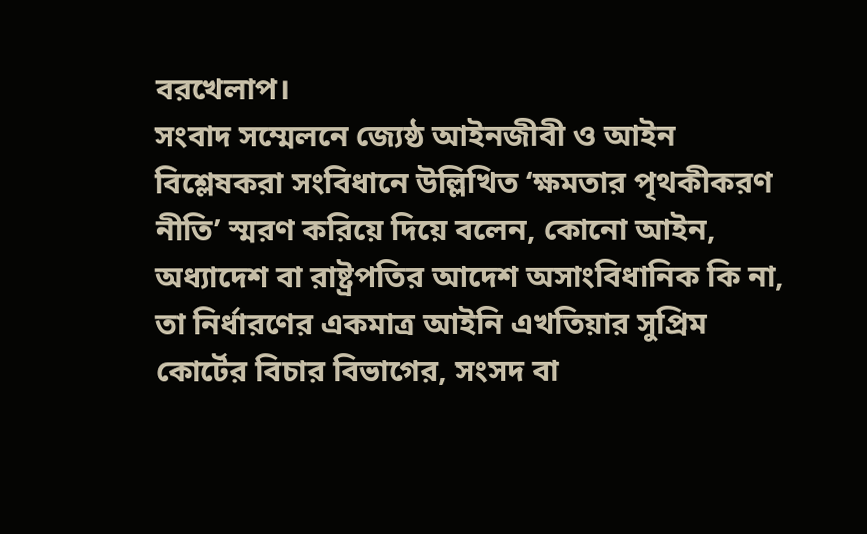বরখেলাপ।
সংবাদ সম্মেলনে জ্যেষ্ঠ আইনজীবী ও আইন বিশ্লেষকরা সংবিধানে উল্লিখিত ‘ক্ষমতার পৃথকীকরণ নীতি’ স্মরণ করিয়ে দিয়ে বলেন, কোনো আইন, অধ্যাদেশ বা রাষ্ট্রপতির আদেশ অসাংবিধানিক কি না, তা নির্ধারণের একমাত্র আইনি এখতিয়ার সুপ্রিম কোর্টের বিচার বিভাগের, সংসদ বা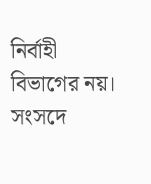নির্বাহী বিভাগের নয়। সংসদে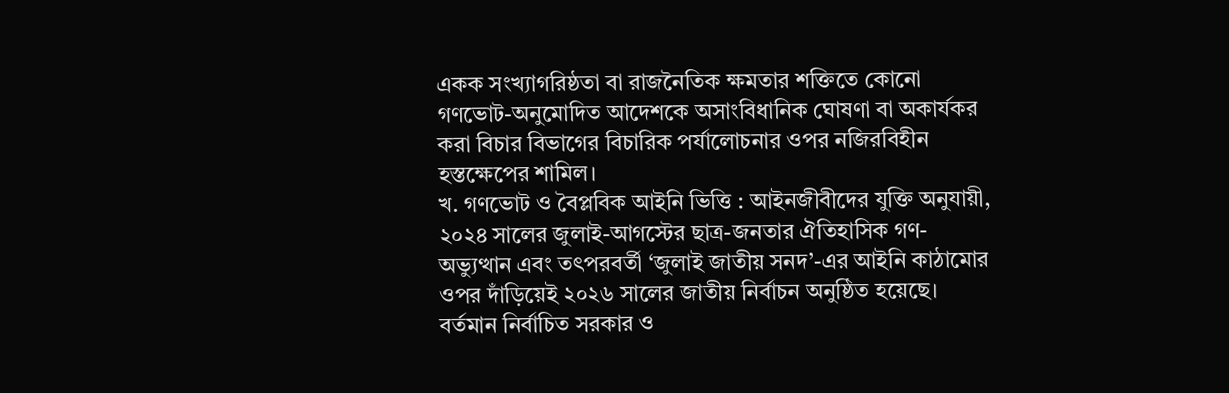একক সংখ্যাগরিষ্ঠতা বা রাজনৈতিক ক্ষমতার শক্তিতে কোনো গণভোট-অনুমোদিত আদেশকে অসাংবিধানিক ঘোষণা বা অকার্যকর করা বিচার বিভাগের বিচারিক পর্যালোচনার ওপর নজিরবিহীন হস্তক্ষেপের শামিল।
খ. গণভোট ও বৈপ্লবিক আইনি ভিত্তি : আইনজীবীদের যুক্তি অনুযায়ী, ২০২৪ সালের জুলাই-আগস্টের ছাত্র-জনতার ঐতিহাসিক গণ-অভ্যুত্থান এবং তৎপরবর্তী ‘জুলাই জাতীয় সনদ’-এর আইনি কাঠামোর ওপর দাঁড়িয়েই ২০২৬ সালের জাতীয় নির্বাচন অনুষ্ঠিত হয়েছে। বর্তমান নির্বাচিত সরকার ও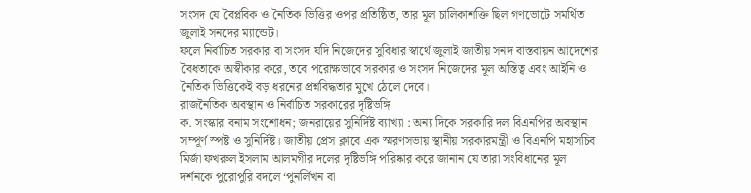সংসদ যে বৈপ্লবিক ও নৈতিক ভিত্তির ওপর প্রতিষ্ঠিত, তার মূল চালিকাশক্তি ছিল গণভোটে সমর্থিত জুলাই সনদের ম্যান্ডেট।
ফলে নির্বাচিত সরকার বা সংসদ যদি নিজেদের সুবিধার স্বার্থে জুলাই জাতীয় সনদ বাস্তবায়ন আদেশের বৈধতাকে অস্বীকার করে, তবে পরোক্ষভাবে সরকার ও সংসদ নিজেদের মূল অস্তিত্ব এবং আইনি ও নৈতিক ভিত্তিকেই বড় ধরনের প্রশ্নবিদ্ধতার মুখে ঠেলে দেবে।
রাজনৈতিক অবস্থান ও নির্বাচিত সরকারের দৃষ্টিভঙ্গি
ক. সংস্কার বনাম সংশোধন; জনরায়ের সুনির্দিষ্ট ব্যাখ্যা : অন্য দিকে সরকারি দল বিএনপির অবস্থান সম্পূর্ণ স্পষ্ট ও সুনির্দিষ্ট। জাতীয় প্রেস ক্লাবে এক স্মরণসভায় স্থানীয় সরকারমন্ত্রী ও বিএনপি মহাসচিব মির্জা ফখরুল ইসলাম আলমগীর দলের দৃষ্টিভঙ্গি পরিষ্কার করে জানান যে তারা সংবিধানের মূল দর্শনকে পুরোপুরি বদলে ‘পুনর্লিখন বা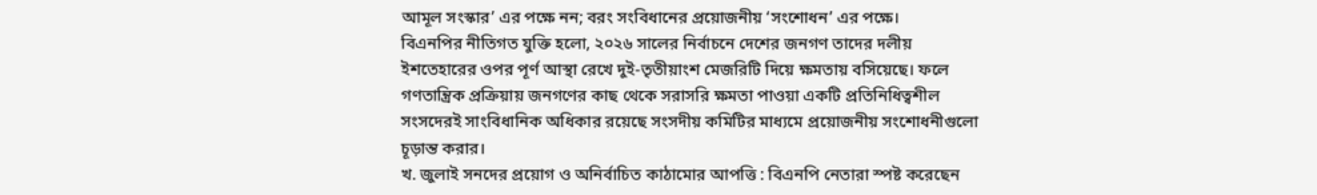আমূল সংস্কার’ এর পক্ষে নন; বরং সংবিধানের প্রয়োজনীয় ‘সংশোধন’ এর পক্ষে।
বিএনপির নীতিগত যুক্তি হলো, ২০২৬ সালের নির্বাচনে দেশের জনগণ তাদের দলীয় ইশতেহারের ওপর পূর্ণ আস্থা রেখে দুই-তৃতীয়াংশ মেজরিটি দিয়ে ক্ষমতায় বসিয়েছে। ফলে গণতান্ত্রিক প্রক্রিয়ায় জনগণের কাছ থেকে সরাসরি ক্ষমতা পাওয়া একটি প্রতিনিধিত্বশীল সংসদেরই সাংবিধানিক অধিকার রয়েছে সংসদীয় কমিটির মাধ্যমে প্রয়োজনীয় সংশোধনীগুলো চূড়ান্ত করার।
খ. জুলাই সনদের প্রয়োগ ও অনির্বাচিত কাঠামোর আপত্তি : বিএনপি নেতারা স্পষ্ট করেছেন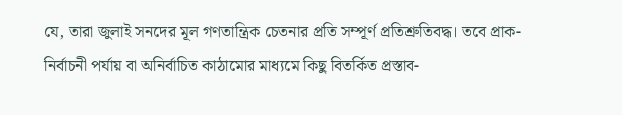যে, তারা জুলাই সনদের মূল গণতান্ত্রিক চেতনার প্রতি সম্পূর্ণ প্রতিশ্রুতিবদ্ধ। তবে প্রাক-নির্বাচনী পর্যায় বা অনির্বাচিত কাঠামোর মাধ্যমে কিছু বিতর্কিত প্রস্তাব-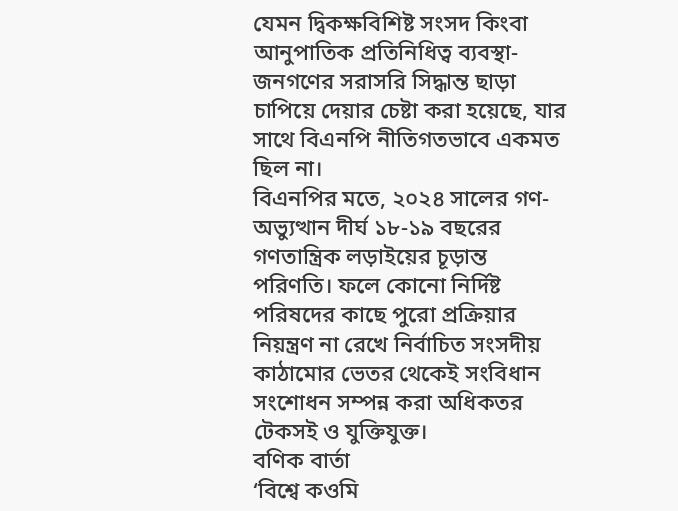যেমন দ্বিকক্ষবিশিষ্ট সংসদ কিংবা আনুপাতিক প্রতিনিধিত্ব ব্যবস্থা-জনগণের সরাসরি সিদ্ধান্ত ছাড়া চাপিয়ে দেয়ার চেষ্টা করা হয়েছে, যার সাথে বিএনপি নীতিগতভাবে একমত ছিল না।
বিএনপির মতে, ২০২৪ সালের গণ-অভ্যুত্থান দীর্ঘ ১৮-১৯ বছরের গণতান্ত্রিক লড়াইয়ের চূড়ান্ত পরিণতি। ফলে কোনো নির্দিষ্ট পরিষদের কাছে পুরো প্রক্রিয়ার নিয়ন্ত্রণ না রেখে নির্বাচিত সংসদীয় কাঠামোর ভেতর থেকেই সংবিধান সংশোধন সম্পন্ন করা অধিকতর টেকসই ও যুক্তিযুক্ত।
বণিক বার্তা
‘বিশ্বে কওমি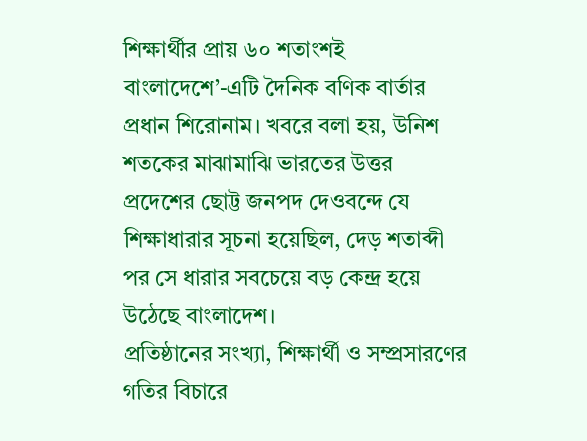শিক্ষার্থীর প্রায় ৬০ শতাংশই বাংলাদেশে’-এটি দৈনিক বণিক বার্তার প্রধান শিরোনাম। খবরে বলা হয়, উনিশ শতকের মাঝামাঝি ভারতের উত্তর প্রদেশের ছোট্ট জনপদ দেওবন্দে যে শিক্ষাধারার সূচনা হয়েছিল, দেড় শতাব্দী পর সে ধারার সবচেয়ে বড় কেন্দ্র হয়ে উঠেছে বাংলাদেশ।
প্রতিষ্ঠানের সংখ্যা, শিক্ষার্থী ও সম্প্রসারণের গতির বিচারে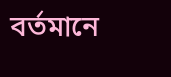বর্তমানে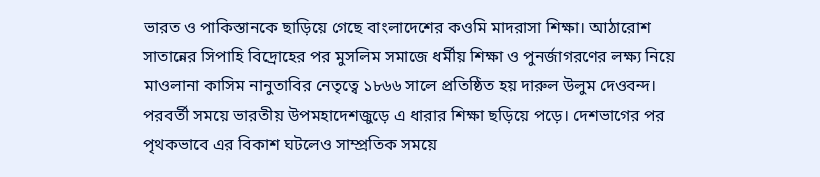ভারত ও পাকিস্তানকে ছাড়িয়ে গেছে বাংলাদেশের কওমি মাদরাসা শিক্ষা। আঠারোশ সাতান্নের সিপাহি বিদ্রোহের পর মুসলিম সমাজে ধর্মীয় শিক্ষা ও পুনর্জাগরণের লক্ষ্য নিয়ে মাওলানা কাসিম নানুতাবির নেতৃত্বে ১৮৬৬ সালে প্রতিষ্ঠিত হয় দারুল উলুম দেওবন্দ। পরবর্তী সময়ে ভারতীয় উপমহাদেশজুড়ে এ ধারার শিক্ষা ছড়িয়ে পড়ে। দেশভাগের পর পৃথকভাবে এর বিকাশ ঘটলেও সাম্প্রতিক সময়ে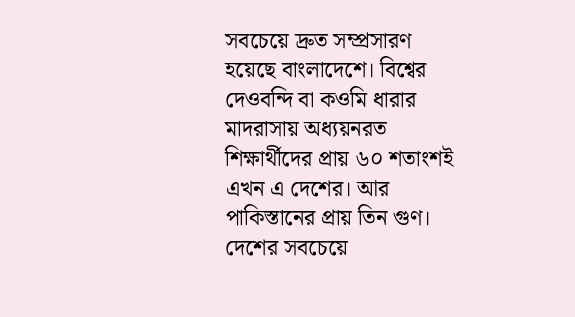সবচেয়ে দ্রুত সম্প্রসারণ হয়েছে বাংলাদেশে। বিশ্বের দেওবন্দি বা কওমি ধারার মাদরাসায় অধ্যয়নরত শিক্ষার্থীদের প্রায় ৬০ শতাংশই এখন এ দেশের। আর পাকিস্তানের প্রায় তিন গুণ।
দেশের সবচেয়ে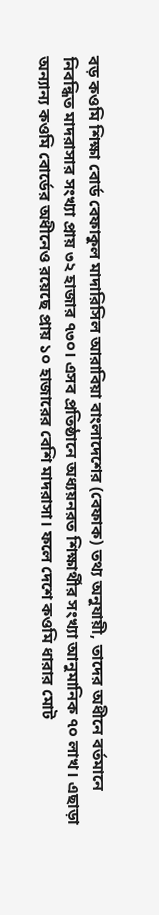বড় কওমি শিক্ষা বোর্ড বেফাকুল মাদারিসিল আরাবিয়া বাংলাদেশের (বেফাক) তথ্য অনুযায়ী, তাদের অধীনে বর্তমানে নিবন্ধিত মাদরাসার সংখ্যা প্রায় ৩২ হাজার ৭৩০। এসব প্রতিষ্ঠানে অধ্যয়নরত শিক্ষার্থীর সংখ্যা আনুমানিক ৭০ লাখ। এছাড়া অন্যান্য কওমি বোর্ডের অধীনেও রয়েছে প্রায় ১০ হাজারের বেশি মাদরাসা। ফলে দেশে কওমি ধারার মোট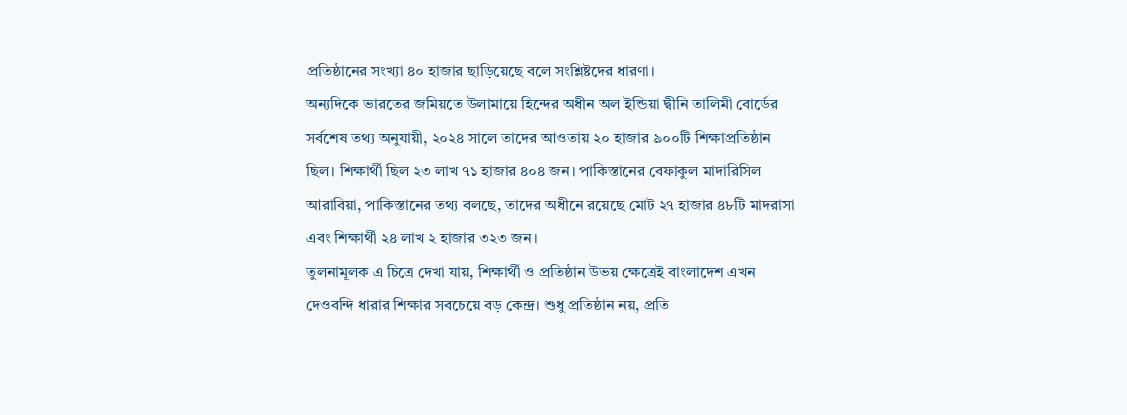প্রতিষ্ঠানের সংখ্যা ৪০ হাজার ছাড়িয়েছে বলে সংশ্লিষ্টদের ধারণা।
অন্যদিকে ভারতের জমিয়তে উলামায়ে হিন্দের অধীন অল ইন্ডিয়া দ্বীনি তালিমী বোর্ডের সর্বশেষ তথ্য অনুযায়ী, ২০২৪ সালে তাদের আওতায় ২০ হাজার ৯০০টি শিক্ষাপ্রতিষ্ঠান ছিল। শিক্ষার্থী ছিল ২৩ লাখ ৭১ হাজার ৪০৪ জন। পাকিস্তানের বেফাকুল মাদারিসিল আরাবিয়া, পাকিস্তানের তথ্য বলছে, তাদের অধীনে রয়েছে মোট ২৭ হাজার ৪৮টি মাদরাসা এবং শিক্ষার্থী ২৪ লাখ ২ হাজার ৩২৩ জন।
তুলনামূলক এ চিত্রে দেখা যায়, শিক্ষার্থী ও প্রতিষ্ঠান উভয় ক্ষেত্রেই বাংলাদেশ এখন দেওবন্দি ধারার শিক্ষার সবচেয়ে বড় কেন্দ্র। শুধু প্রতিষ্ঠান নয়, প্রতি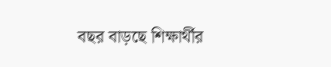বছর বাড়ছে শিক্ষার্থীর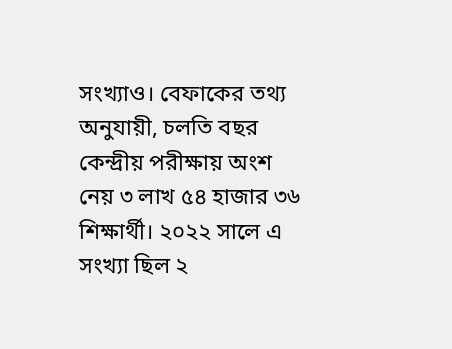সংখ্যাও। বেফাকের তথ্য অনুযায়ী, চলতি বছর কেন্দ্রীয় পরীক্ষায় অংশ নেয় ৩ লাখ ৫৪ হাজার ৩৬ শিক্ষার্থী। ২০২২ সালে এ সংখ্যা ছিল ২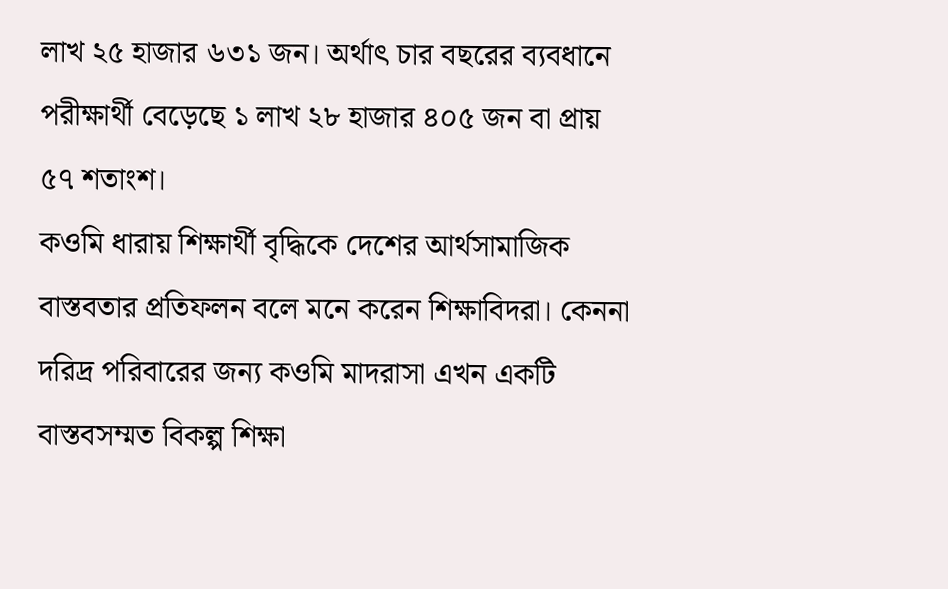লাখ ২৫ হাজার ৬৩১ জন। অর্থাৎ চার বছরের ব্যবধানে পরীক্ষার্থী বেড়েছে ১ লাখ ২৮ হাজার ৪০৫ জন বা প্রায় ৫৭ শতাংশ।
কওমি ধারায় শিক্ষার্থী বৃদ্ধিকে দেশের আর্থসামাজিক বাস্তবতার প্রতিফলন বলে মনে করেন শিক্ষাবিদরা। কেননা দরিদ্র পরিবারের জন্য কওমি মাদরাসা এখন একটি বাস্তবসম্মত বিকল্প শিক্ষা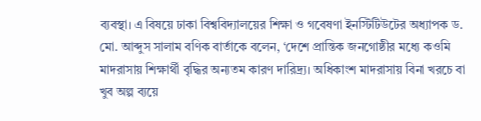ব্যবস্থা। এ বিষয়ে ঢাকা বিশ্ববিদ্যালয়ের শিক্ষা ও গবেষণা ইনস্টিটিউটের অধ্যাপক ড. মো. আব্দুস সালাম বণিক বার্তাকে বলেন, ‘দেশে প্রান্তিক জনগোষ্ঠীর মধ্যে কওমি মাদরাসায় শিক্ষার্থী বৃদ্ধির অন্যতম কারণ দারিদ্র্য। অধিকাংশ মাদরাসায় বিনা খরচে বা খুব অল্প ব্যয়ে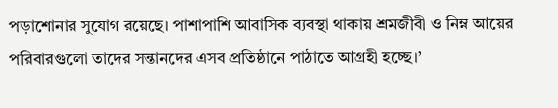পড়াশোনার সুযোগ রয়েছে। পাশাপাশি আবাসিক ব্যবস্থা থাকায় শ্রমজীবী ও নিম্ন আয়ের পরিবারগুলো তাদের সন্তানদের এসব প্রতিষ্ঠানে পাঠাতে আগ্রহী হচ্ছে।’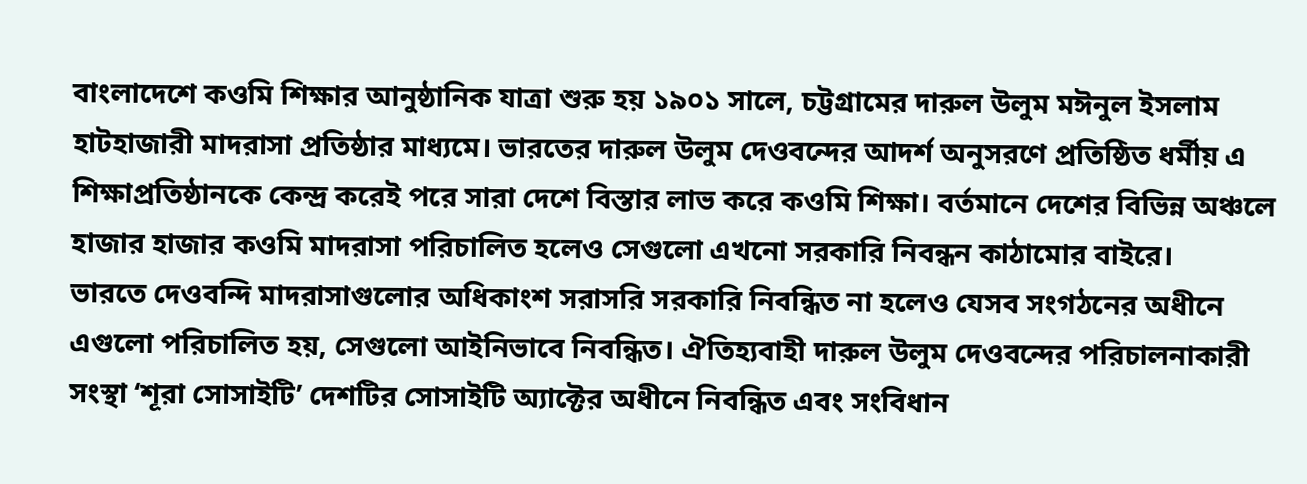বাংলাদেশে কওমি শিক্ষার আনুষ্ঠানিক যাত্রা শুরু হয় ১৯০১ সালে, চট্টগ্রামের দারুল উলুম মঈনুল ইসলাম হাটহাজারী মাদরাসা প্রতিষ্ঠার মাধ্যমে। ভারতের দারুল উলুম দেওবন্দের আদর্শ অনুসরণে প্রতিষ্ঠিত ধর্মীয় এ শিক্ষাপ্রতিষ্ঠানকে কেন্দ্র করেই পরে সারা দেশে বিস্তার লাভ করে কওমি শিক্ষা। বর্তমানে দেশের বিভিন্ন অঞ্চলে হাজার হাজার কওমি মাদরাসা পরিচালিত হলেও সেগুলো এখনো সরকারি নিবন্ধন কাঠামোর বাইরে।
ভারতে দেওবন্দি মাদরাসাগুলোর অধিকাংশ সরাসরি সরকারি নিবন্ধিত না হলেও যেসব সংগঠনের অধীনে এগুলো পরিচালিত হয়, সেগুলো আইনিভাবে নিবন্ধিত। ঐতিহ্যবাহী দারুল উলুম দেওবন্দের পরিচালনাকারী সংস্থা ‘শূরা সোসাইটি’ দেশটির সোসাইটি অ্যাক্টের অধীনে নিবন্ধিত এবং সংবিধান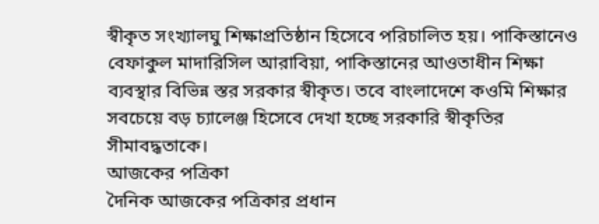স্বীকৃত সংখ্যালঘু শিক্ষাপ্রতিষ্ঠান হিসেবে পরিচালিত হয়। পাকিস্তানেও বেফাকুল মাদারিসিল আরাবিয়া, পাকিস্তানের আওতাধীন শিক্ষা ব্যবস্থার বিভিন্ন স্তর সরকার স্বীকৃত। তবে বাংলাদেশে কওমি শিক্ষার সবচেয়ে বড় চ্যালেঞ্জ হিসেবে দেখা হচ্ছে সরকারি স্বীকৃতির সীমাবদ্ধতাকে।
আজকের পত্রিকা
দৈনিক আজকের পত্রিকার প্রধান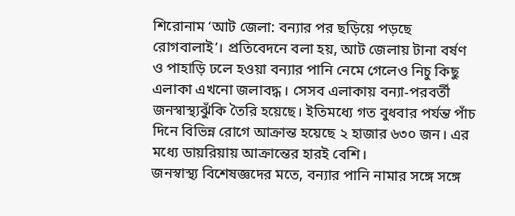শিরোনাম ‘আট জেলা: বন্যার পর ছড়িয়ে পড়ছে রোগবালাই’। প্রতিবেদনে বলা হয়, আট জেলায় টানা বর্ষণ ও পাহাড়ি ঢলে হওয়া বন্যার পানি নেমে গেলেও নিচু কিছু এলাকা এখনো জলাবদ্ধ। সেসব এলাকায় বন্যা-পরবর্তী জনস্বাস্থ্যঝুঁকি তৈরি হয়েছে। ইতিমধ্যে গত বুধবার পর্যন্ত পাঁচ দিনে বিভিন্ন রোগে আক্রান্ত হয়েছে ২ হাজার ৬৩০ জন। এর মধ্যে ডায়রিয়ায় আক্রান্তের হারই বেশি।
জনস্বাস্থ্য বিশেষজ্ঞদের মতে, বন্যার পানি নামার সঙ্গে সঙ্গে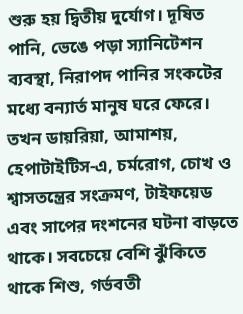শুরু হয় দ্বিতীয় দুর্যোগ। দূষিত পানি, ভেঙে পড়া স্যানিটেশন ব্যবস্থা, নিরাপদ পানির সংকটের মধ্যে বন্যার্ত মানুষ ঘরে ফেরে। তখন ডায়রিয়া, আমাশয়, হেপাটাইটিস-এ, চর্মরোগ, চোখ ও শ্বাসতন্ত্রের সংক্রমণ, টাইফয়েড এবং সাপের দংশনের ঘটনা বাড়তে থাকে। সবচেয়ে বেশি ঝুঁকিতে থাকে শিশু, গর্ভবতী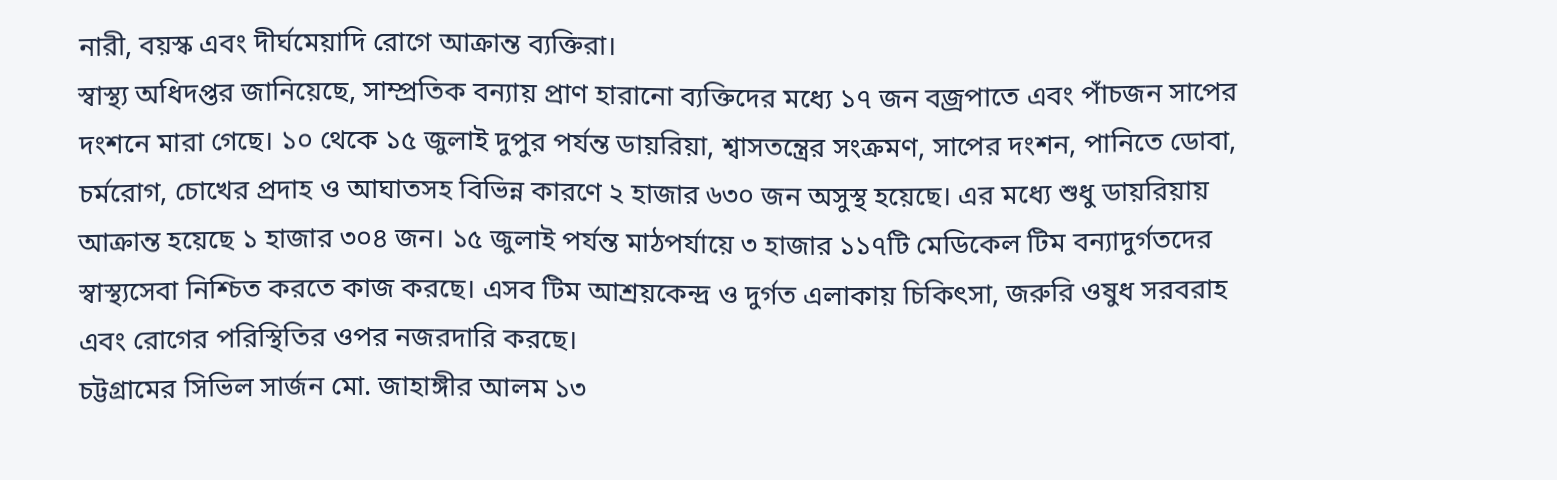নারী, বয়স্ক এবং দীর্ঘমেয়াদি রোগে আক্রান্ত ব্যক্তিরা।
স্বাস্থ্য অধিদপ্তর জানিয়েছে, সাম্প্রতিক বন্যায় প্রাণ হারানো ব্যক্তিদের মধ্যে ১৭ জন বজ্রপাতে এবং পাঁচজন সাপের দংশনে মারা গেছে। ১০ থেকে ১৫ জুলাই দুপুর পর্যন্ত ডায়রিয়া, শ্বাসতন্ত্রের সংক্রমণ, সাপের দংশন, পানিতে ডোবা, চর্মরোগ, চোখের প্রদাহ ও আঘাতসহ বিভিন্ন কারণে ২ হাজার ৬৩০ জন অসুস্থ হয়েছে। এর মধ্যে শুধু ডায়রিয়ায় আক্রান্ত হয়েছে ১ হাজার ৩০৪ জন। ১৫ জুলাই পর্যন্ত মাঠপর্যায়ে ৩ হাজার ১১৭টি মেডিকেল টিম বন্যাদুর্গতদের স্বাস্থ্যসেবা নিশ্চিত করতে কাজ করছে। এসব টিম আশ্রয়কেন্দ্র ও দুর্গত এলাকায় চিকিৎসা, জরুরি ওষুধ সরবরাহ এবং রোগের পরিস্থিতির ওপর নজরদারি করছে।
চট্টগ্রামের সিভিল সার্জন মো. জাহাঙ্গীর আলম ১৩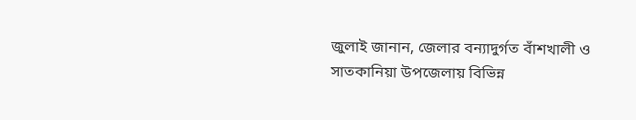জুলাই জানান, জেলার বন্যাদুর্গত বাঁশখালী ও সাতকানিয়া উপজেলায় বিভিন্ন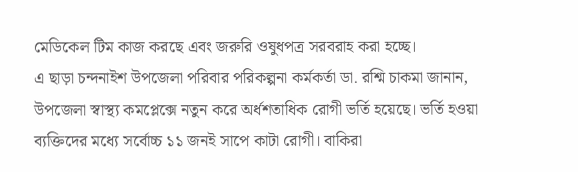মেডিকেল টিম কাজ করছে এবং জরুরি ওষুধপত্র সরবরাহ করা হচ্ছে।
এ ছাড়া চন্দনাইশ উপজেলা পরিবার পরিকল্পনা কর্মকর্তা ডা. রশ্মি চাকমা জানান, উপজেলা স্বাস্থ্য কমপ্লেক্সে নতুন করে অর্ধশতাধিক রোগী ভর্তি হয়েছে। ভর্তি হওয়া ব্যক্তিদের মধ্যে সর্বোচ্চ ১১ জনই সাপে কাটা রোগী। বাকিরা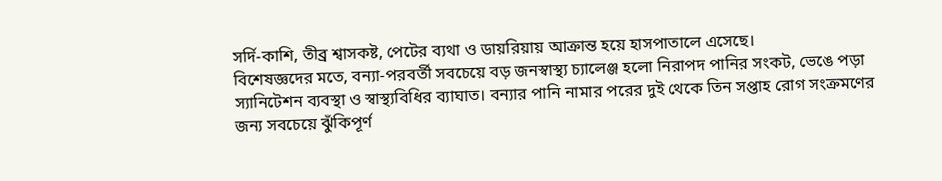সর্দি-কাশি, তীব্র শ্বাসকষ্ট, পেটের ব্যথা ও ডায়রিয়ায় আক্রান্ত হয়ে হাসপাতালে এসেছে।
বিশেষজ্ঞদের মতে, বন্যা-পরবর্তী সবচেয়ে বড় জনস্বাস্থ্য চ্যালেঞ্জ হলো নিরাপদ পানির সংকট, ভেঙে পড়া স্যানিটেশন ব্যবস্থা ও স্বাস্থ্যবিধির ব্যাঘাত। বন্যার পানি নামার পরের দুই থেকে তিন সপ্তাহ রোগ সংক্রমণের জন্য সবচেয়ে ঝুঁকিপূর্ণ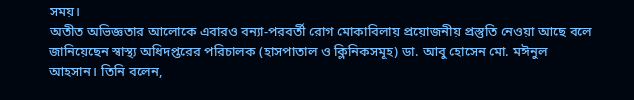সময়।
অতীত অভিজ্ঞতার আলোকে এবারও বন্যা-পরবর্তী রোগ মোকাবিলায় প্রয়োজনীয় প্রস্তুতি নেওয়া আছে বলে জানিয়েছেন স্বাস্থ্য অধিদপ্তরের পরিচালক (হাসপাতাল ও ক্লিনিকসমূহ) ডা. আবু হোসেন মো. মঈনুল আহসান। তিনি বলেন,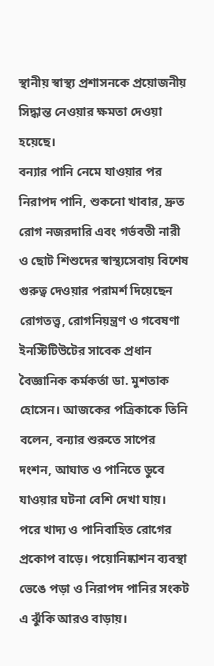স্থানীয় স্বাস্থ্য প্রশাসনকে প্রয়োজনীয় সিদ্ধান্ত নেওয়ার ক্ষমতা দেওয়া হয়েছে।
বন্যার পানি নেমে যাওয়ার পর নিরাপদ পানি, শুকনো খাবার, দ্রুত রোগ নজরদারি এবং গর্ভবতী নারী ও ছোট শিশুদের স্বাস্থ্যসেবায় বিশেষ গুরুত্ব দেওয়ার পরামর্শ দিয়েছেন রোগতত্ত্ব, রোগনিয়ন্ত্রণ ও গবেষণা ইনস্টিটিউটের সাবেক প্রধান বৈজ্ঞানিক কর্মকর্তা ডা. মুশতাক হোসেন। আজকের পত্রিকাকে তিনি বলেন, বন্যার শুরুতে সাপের দংশন, আঘাত ও পানিতে ডুবে যাওয়ার ঘটনা বেশি দেখা যায়। পরে খাদ্য ও পানিবাহিত রোগের প্রকোপ বাড়ে। পয়োনিষ্কাশন ব্যবস্থা ভেঙে পড়া ও নিরাপদ পানির সংকট এ ঝুঁকি আরও বাড়ায়।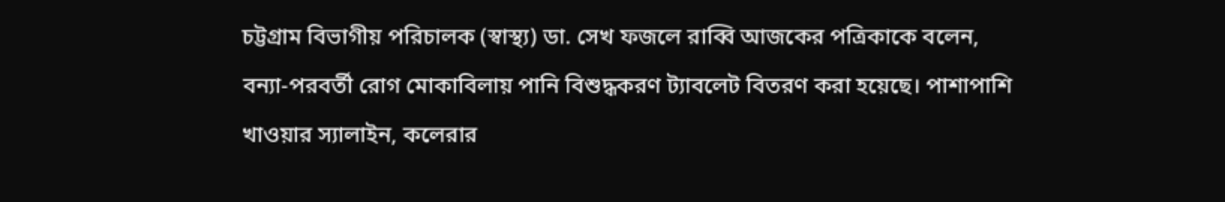চট্টগ্রাম বিভাগীয় পরিচালক (স্বাস্থ্য) ডা. সেখ ফজলে রাব্বি আজকের পত্রিকাকে বলেন, বন্যা-পরবর্তী রোগ মোকাবিলায় পানি বিশুদ্ধকরণ ট্যাবলেট বিতরণ করা হয়েছে। পাশাপাশি খাওয়ার স্যালাইন, কলেরার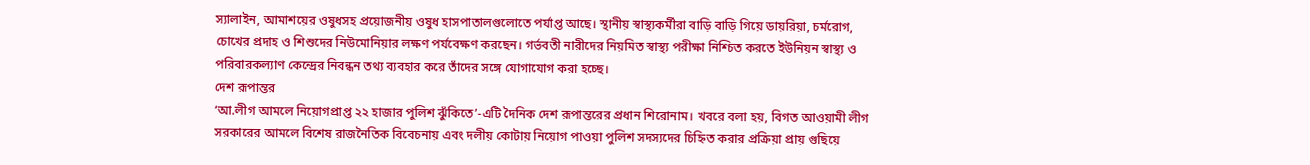স্যালাইন, আমাশয়ের ওষুধসহ প্রয়োজনীয় ওষুধ হাসপাতালগুলোতে পর্যাপ্ত আছে। স্থানীয় স্বাস্থ্যকর্মীরা বাড়ি বাড়ি গিয়ে ডায়রিয়া, চর্মরোগ, চোখের প্রদাহ ও শিশুদের নিউমোনিয়ার লক্ষণ পর্যবেক্ষণ করছেন। গর্ভবতী নারীদের নিয়মিত স্বাস্থ্য পরীক্ষা নিশ্চিত করতে ইউনিয়ন স্বাস্থ্য ও পরিবারকল্যাণ কেন্দ্রের নিবন্ধন তথ্য ব্যবহার করে তাঁদের সঙ্গে যোগাযোগ করা হচ্ছে।
দেশ রূপান্তর
‘আ.লীগ আমলে নিয়োগপ্রাপ্ত ২২ হাজার পুলিশ ঝুঁকিতে’-এটি দৈনিক দেশ রূপান্তরের প্রধান শিরোনাম। খবরে বলা হয়, বিগত আওয়ামী লীগ সরকারের আমলে বিশেষ রাজনৈতিক বিবেচনায় এবং দলীয় কোটায় নিয়োগ পাওয়া পুলিশ সদস্যদের চিহ্নিত করার প্রক্রিয়া প্রায় গুছিয়ে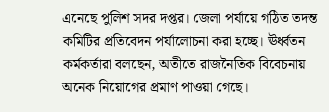এনেছে পুলিশ সদর দপ্তর। জেলা পর্যায়ে গঠিত তদন্ত কমিটির প্রতিবেদন পর্যালোচনা করা হচ্ছে। ঊর্ধ্বতন কর্মকর্তারা বলছেন, অতীতে রাজনৈতিক বিবেচনায় অনেক নিয়োগের প্রমাণ পাওয়া গেছে।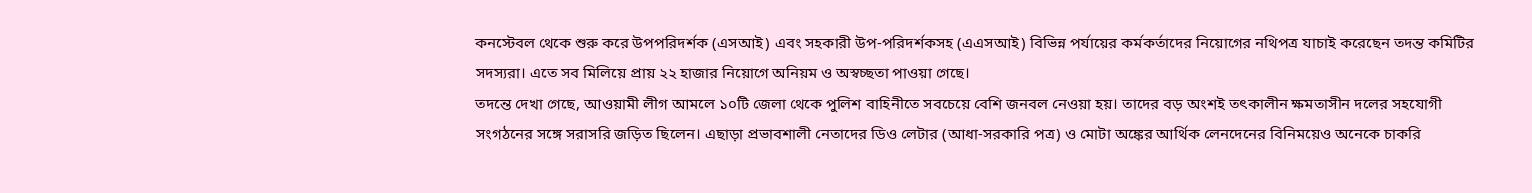কনস্টেবল থেকে শুরু করে উপপরিদর্শক (এসআই) এবং সহকারী উপ-পরিদর্শকসহ (এএসআই) বিভিন্ন পর্যায়ের কর্মকর্তাদের নিয়োগের নথিপত্র যাচাই করেছেন তদন্ত কমিটির সদস্যরা। এতে সব মিলিয়ে প্রায় ২২ হাজার নিয়োগে অনিয়ম ও অস্বচ্ছতা পাওয়া গেছে।
তদন্তে দেখা গেছে, আওয়ামী লীগ আমলে ১০টি জেলা থেকে পুলিশ বাহিনীতে সবচেয়ে বেশি জনবল নেওয়া হয়। তাদের বড় অংশই তৎকালীন ক্ষমতাসীন দলের সহযোগী সংগঠনের সঙ্গে সরাসরি জড়িত ছিলেন। এছাড়া প্রভাবশালী নেতাদের ডিও লেটার (আধা-সরকারি পত্র) ও মোটা অঙ্কের আর্থিক লেনদেনের বিনিময়েও অনেকে চাকরি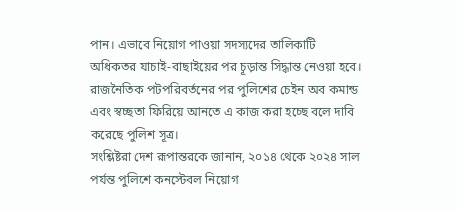পান। এভাবে নিয়োগ পাওয়া সদস্যদের তালিকাটি অধিকতর যাচাই-বাছাইয়ের পর চূড়ান্ত সিদ্ধান্ত নেওয়া হবে। রাজনৈতিক পটপরিবর্তনের পর পুলিশের চেইন অব কমান্ড এবং স্বচ্ছতা ফিরিয়ে আনতে এ কাজ করা হচ্ছে বলে দাবি করেছে পুলিশ সূত্র।
সংশ্লিষ্টরা দেশ রূপান্তরকে জানান, ২০১৪ থেকে ২০২৪ সাল পর্যন্ত পুলিশে কনস্টেবল নিয়োগ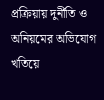প্রক্রিয়ায় দুর্নীতি ও অনিয়মের অভিযোগ খতিয়ে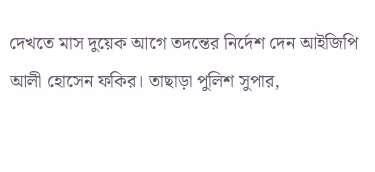দেখতে মাস দুয়েক আগে তদন্তের নির্দেশ দেন আইজিপি আলী হোসেন ফকির। তাছাড়া পুলিশ সুপার,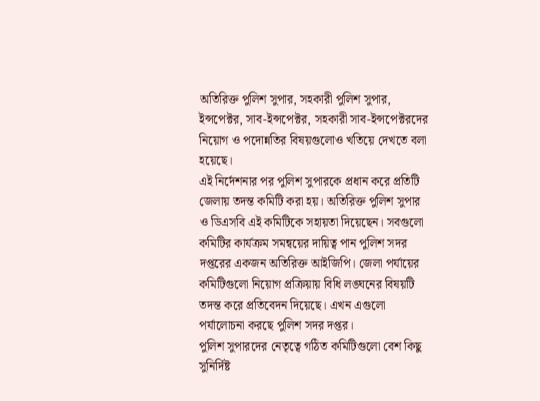অতিরিক্ত পুলিশ সুপার, সহকারী পুলিশ সুপার, ইন্সপেক্টর, সাব-ইন্সপেক্টর, সহকারী সাব-ইন্সপেক্টরদের নিয়োগ ও পদোন্নতির বিষয়গুলোও খতিয়ে দেখতে বলা হয়েছে।
এই নির্দেশনার পর পুলিশ সুপারকে প্রধান করে প্রতিটি জেলায় তদন্ত কমিটি করা হয়। অতিরিক্ত পুলিশ সুপার ও ডিএসবি এই কমিটিকে সহায়তা দিয়েছেন। সবগুলো কমিটির কার্যক্রম সমন্বয়ের দায়িত্ব পান পুলিশ সদর দপ্তরের একজন অতিরিক্ত আইজিপি। জেলা পর্যায়ের কমিটিগুলো নিয়োগ প্রক্রিয়ায় বিধি লঙ্ঘনের বিষয়টি তদন্ত করে প্রতিবেদন দিয়েছে। এখন এগুলো পর্যালোচনা করছে পুলিশ সদর দপ্তর।
পুলিশ সুপারদের নেতৃত্বে গঠিত কমিটিগুলো বেশ কিছু সুনির্দিষ্ট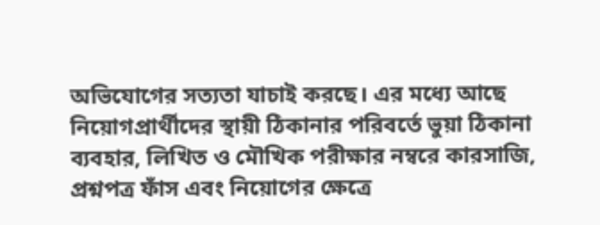অভিযোগের সত্যতা যাচাই করছে। এর মধ্যে আছে নিয়োগপ্রার্থীদের স্থায়ী ঠিকানার পরিবর্তে ভুয়া ঠিকানা ব্যবহার, লিখিত ও মৌখিক পরীক্ষার নম্বরে কারসাজি, প্রশ্নপত্র ফাঁস এবং নিয়োগের ক্ষেত্রে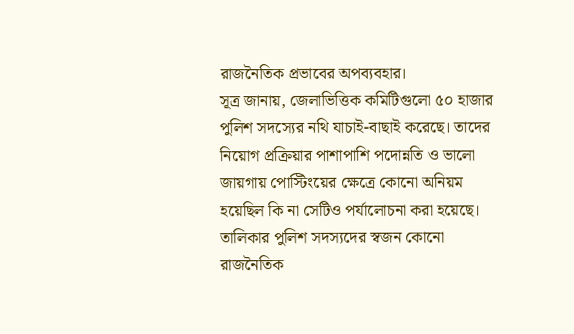রাজনৈতিক প্রভাবের অপব্যবহার।
সূত্র জানায়, জেলাভিত্তিক কমিটিগুলো ৫০ হাজার পুলিশ সদস্যের নথি যাচাই-বাছাই করেছে। তাদের নিয়োগ প্রক্রিয়ার পাশাপাশি পদোন্নতি ও ভালো জায়গায় পোস্টিংয়ের ক্ষেত্রে কোনো অনিয়ম হয়েছিল কি না সেটিও পর্যালোচনা করা হয়েছে। তালিকার পুলিশ সদস্যদের স্বজন কোনো রাজনৈতিক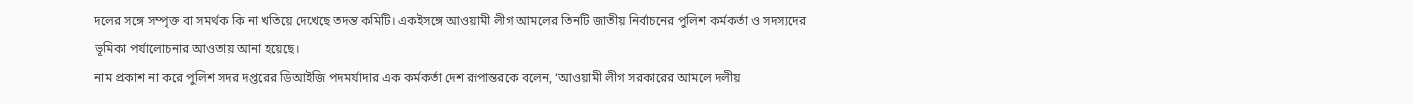দলের সঙ্গে সম্পৃক্ত বা সমর্থক কি না খতিয়ে দেখেছে তদন্ত কমিটি। একইসঙ্গে আওয়ামী লীগ আমলের তিনটি জাতীয় নির্বাচনের পুলিশ কর্মকর্তা ও সদস্যদের ভূমিকা পর্যালোচনার আওতায় আনা হয়েছে।
নাম প্রকাশ না করে পুলিশ সদর দপ্তরের ডিআইজি পদমর্যাদার এক কর্মকর্তা দেশ রূপান্তরকে বলেন, ‘আওয়ামী লীগ সরকারের আমলে দলীয়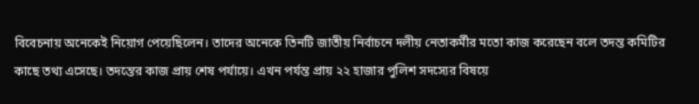বিবেচনায় অনেকেই নিয়োগ পেয়েছিলেন। তাদের অনেকে তিনটি জাতীয় নির্বাচনে দলীয় নেতাকর্মীর মতো কাজ করেছেন বলে তদন্ত কমিটির কাছে তথ্য এসেছে। তদন্তের কাজ প্রায় শেষ পর্যায়ে। এখন পর্যন্ত প্রায় ২২ হাজার পুলিশ সদস্যের বিষয়ে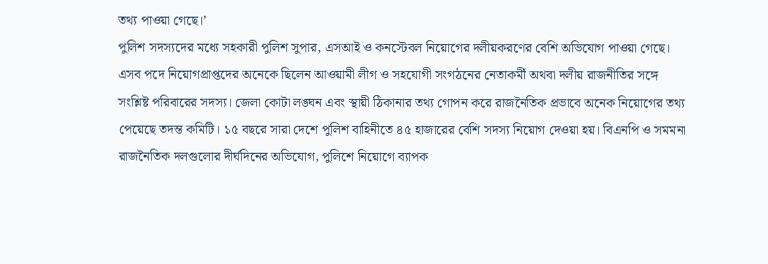তথ্য পাওয়া গেছে।’
পুলিশ সদস্যদের মধ্যে সহকারী পুলিশ সুপার, এসআই ও কনস্টেবল নিয়োগের দলীয়করণের বেশি অভিযোগ পাওয়া গেছে। এসব পদে নিয়োগপ্রাপ্তদের অনেকে ছিলেন আওয়ামী লীগ ও সহযোগী সংগঠনের নেতাকর্মী অথবা দলীয় রাজনীতির সঙ্গে সংশ্লিষ্ট পরিবারের সদস্য। জেলা কোটা লঙ্ঘন এবং স্থায়ী ঠিকানার তথ্য গোপন করে রাজনৈতিক প্রভাবে অনেক নিয়োগের তথ্য পেয়েছে তদন্ত কমিটি। ১৫ বছরে সারা দেশে পুলিশ বাহিনীতে ৪৫ হাজারের বেশি সদস্য নিয়োগ দেওয়া হয়। বিএনপি ও সমমনা রাজনৈতিক দলগুলোর দীর্ঘদিনের অভিযোগ, পুলিশে নিয়োগে ব্যাপক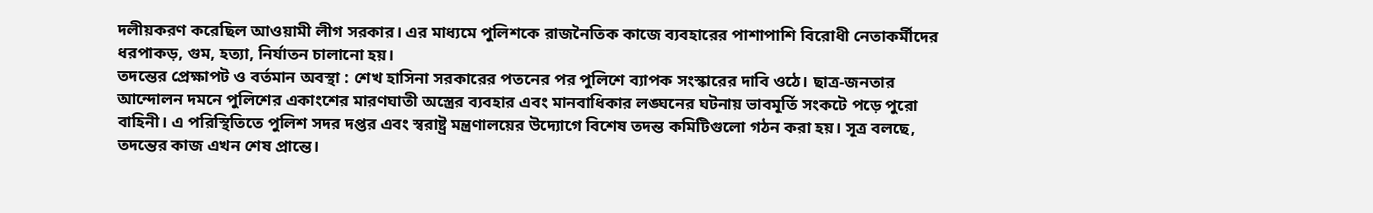দলীয়করণ করেছিল আওয়ামী লীগ সরকার। এর মাধ্যমে পুলিশকে রাজনৈতিক কাজে ব্যবহারের পাশাপাশি বিরোধী নেতাকর্মীদের ধরপাকড়, গুম, হত্যা, নির্যাতন চালানো হয়।
তদন্তের প্রেক্ষাপট ও বর্তমান অবস্থা : শেখ হাসিনা সরকারের পতনের পর পুলিশে ব্যাপক সংস্কারের দাবি ওঠে। ছাত্র-জনতার আন্দোলন দমনে পুলিশের একাংশের মারণঘাতী অস্ত্রের ব্যবহার এবং মানবাধিকার লঙ্ঘনের ঘটনায় ভাবমূর্তি সংকটে পড়ে পুরো বাহিনী। এ পরিস্থিতিতে পুলিশ সদর দপ্তর এবং স্বরাষ্ট্র মন্ত্রণালয়ের উদ্যোগে বিশেষ তদন্ত কমিটিগুলো গঠন করা হয়। সূত্র বলছে, তদন্তের কাজ এখন শেষ প্রান্তে।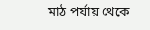মাঠ পর্যায় থেকে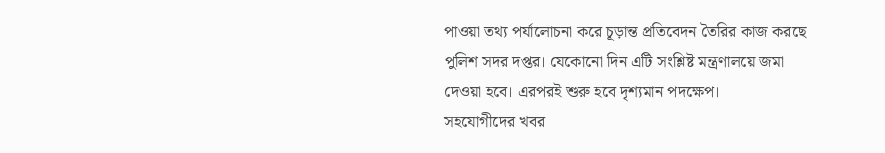পাওয়া তথ্য পর্যালোচনা করে চূড়ান্ত প্রতিবেদন তৈরির কাজ করছে পুলিশ সদর দপ্তর। যেকোনো দিন এটি সংশ্লিষ্ট মন্ত্রণালয়ে জমা দেওয়া হবে। এরপরই শুরু হবে দৃশ্যমান পদক্ষেপ।
সহযোগীদের খবর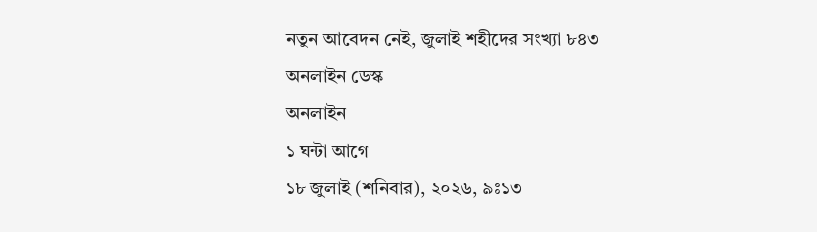নতুন আবেদন নেই, জুলাই শহীদের সংখ্যা ৮৪৩
অনলাইন ডেস্ক
অনলাইন
১ ঘন্টা আগে
১৮ জুলাই (শনিবার), ২০২৬, ৯ঃ১৩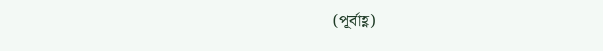(পূর্বাহ্ণ)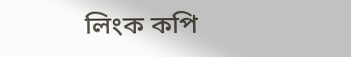লিংক কপি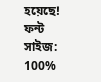হয়েছে!
ফন্ট সাইজ:
100%